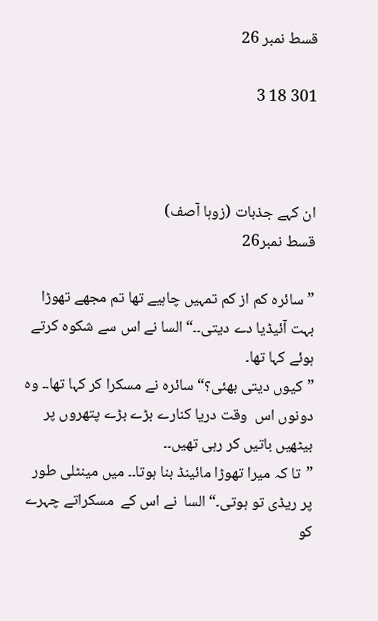قسط نمبر 26

301 18 3



ان کہے جذبات (زوہا آصف)
قسط نمبر26

”سائرہ کم از کم تمہیں چاہیے تھا تم مجھے تھوڑا بہت آئیڈیا دے دیتی۔۔“ السا نے اس سے شکوہ کرتے ہوئے کہا تھا۔
”کیوں دیتی بھئی؟“ سائرہ نے مسکرا کر کہا تھا۔۔ وہ دونوں اس  وقت دریا کنارے بڑے بڑے پتھروں پر بیٹھیں باتیں کر رہی تھیں۔۔
”تا کہ میرا تھوڑا مائینڈ بنا ہوتا۔۔ میں مینٹلی طور پر ریڈی تو ہوتی۔“السا  نے اس کے  مسکراتے چہرے کو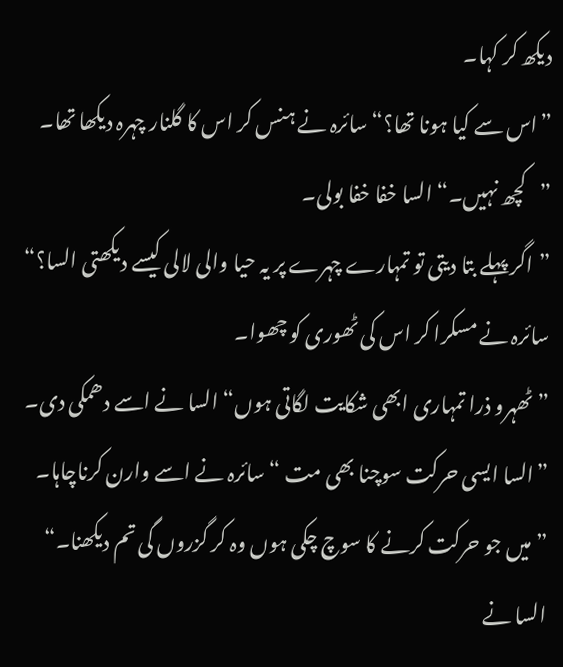دیکھ کر کہا۔
”اس سے کیا ہونا تھا؟“ سائرہ نے ہنس کر اس کا گلنار چہرہ دیکھا تھا۔
”کچھ نہیں۔“ السا خفا خفا بولی۔
”اگر پہلے بتا دیتی تو تمہارے چہرے پر یہ حیا والی لالی کیسے دیکھتی السا؟“ سائرہ نے مسکرا کر اس کی ٹھوری کو چھوا۔
”ٹھہرو ذرا تمہاری ابھی شکایت لگاتی ہوں“ السا نے اسے دھمکی دی۔
”السا ایسی حرکت سوچنا بھی مت “ سائرہ نے اسے وارن کرناچاہا۔
”میں جو حرکت کرنے کا سوچ چکی ہوں وہ کر گزروں گی تم دیکھنا۔“ السا نے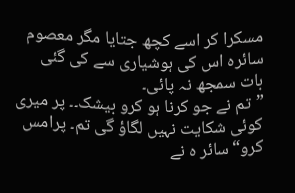مسکرا کر اسے کچھ جتایا مگر معصوم سائرہ اس کی ہوشیاری سے کی گئی بات سمجھ نہ پائی۔
”تم نے جو کرنا ہو کرو بیشک۔۔ پر میری کوئی شکایت نہیں لگاؤ گی تم۔ پرامس کرو“سائر ہ نے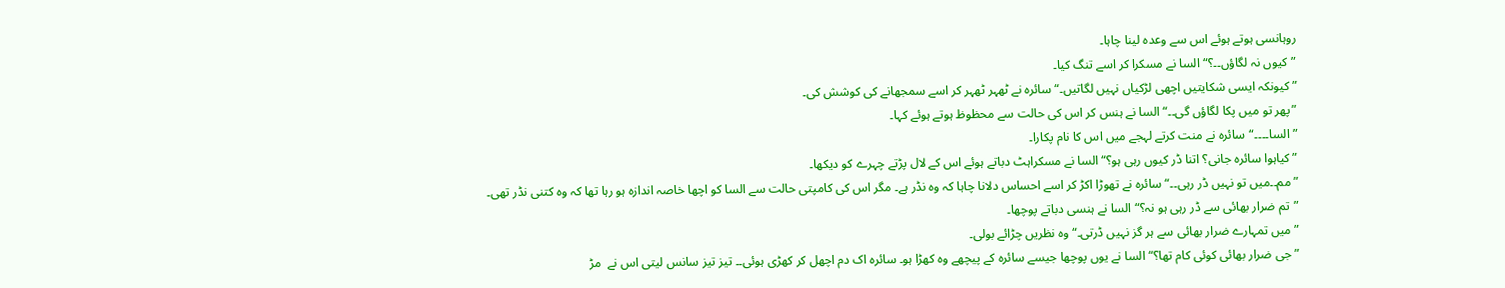روہانسی ہوتے ہوئے اس سے وعدہ لینا چاہا۔
”کیوں نہ لگاؤں۔۔؟“ السا نے مسکرا کر اسے تنگ کیا۔
”کیونکہ ایسی شکایتیں اچھی لڑکیاں نہیں لگاتیں۔“ سائرہ نے ٹھہر ٹھہر کر اسے سمجھانے کی کوشش کی۔
”پھر تو میں پکا لگاؤں گی۔۔“ السا نے ہنس کر اس کی حالت سے محظوظ ہوتے ہوئے کہا۔
”السا۔۔۔۔“سائرہ نے منت کرتے لہجے میں اس کا نام پکارا۔
”کیاہوا سائرہ جانی؟ اتنا ڈر کیوں رہی ہو؟“ السا نے مسکراہٹ دباتے ہوئے اس کے لال پڑتے چہرے کو دیکھا۔
”مم۔۔میں تو نہیں ڈر رہی۔۔“ سائرہ نے تھوڑا اکڑ کر اسے احساس دلانا چاہا کہ وہ نڈر ہے۔ مگر اس کی کامپتی حالت سے السا کو اچھا خاصہ اندازہ ہو رہا تھا کہ وہ کتنی نڈر تھی۔
”تم ضرار بھائی سے ڈر رہی ہو نہ؟“ السا نے ہنسی دباتے پوچھا۔
”میں تمہارے ضرار بھائی سے ہر گز نہیں ڈرتی۔“ وہ نظریں چڑائے بولی۔
”جی ضرار بھائی کوئی کام تھا؟“ السا نے یوں پوچھا جیسے سائرہ کے پیچھے وہ کھڑا ہو۔ سائرہ اک دم اچھل کر کھڑی ہوئی۔۔ تیز تیز سانس لیتی اس نے  مڑ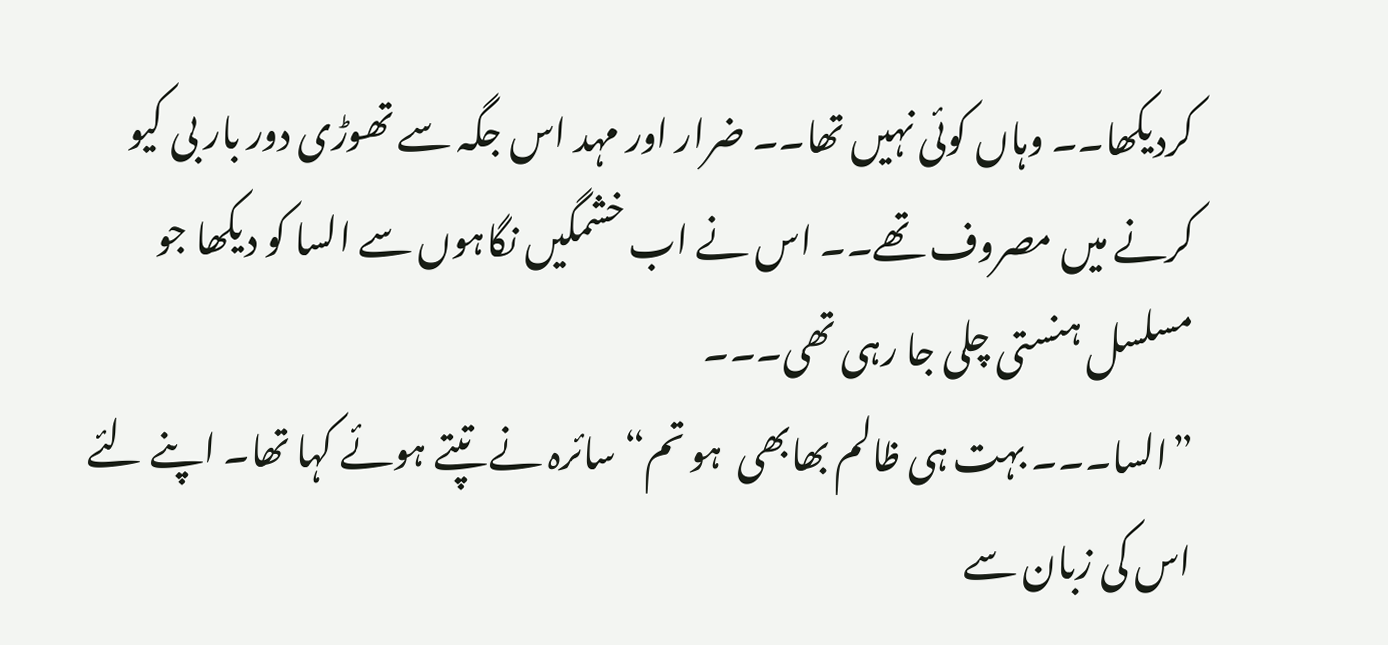کردیکھا۔۔ وہاں کوئی نہیں تھا۔۔ ضرار اور مہد اس جگہ سے تھوڑی دور بار بی کیو کرنے میں مصروف تھے۔۔ اس نے اب خشمگیں نگاہوں سے السا کو دیکھا جو مسلسل ہنستی چلی جا رہی تھی۔۔۔
”السا۔۔۔ بہت ہی ظالم بھابھی  ہو تم“ سائرہ نے تپتے ہوئے کہا تھا۔ اپنے لئے اس کی زبان سے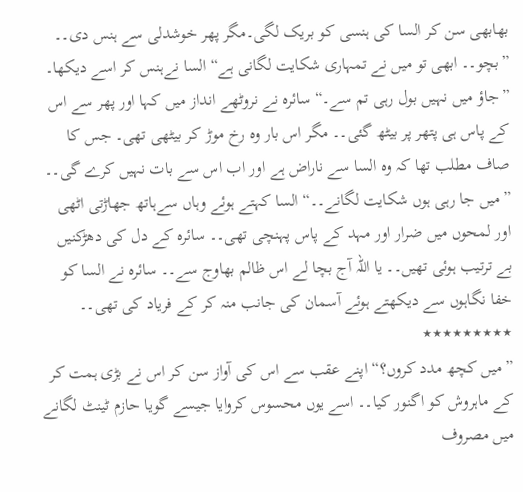بھابھی سن کر السا کی ہنسی کو بریک لگی۔مگر پھر خوشدلی سے ہنس دی۔۔
”بچو۔۔ ابھی تو میں نے تمہاری شکایت لگانی ہے“ السا نےہنس کر اسے دیکھا۔
”جاؤ میں نہیں بول رہی تم سے۔“ سائرہ نے نروٹھے انداز میں کہا اور پھر سے اس کے پاس ہی پتھر پر بیٹھ گئی۔۔ مگر اس بار وہ رخ موڑ کر بیٹھی تھی۔ جس کا صاف مطلب تھا کہ وہ السا سے ناراض ہے اور اب اس سے بات نہیں کرے گی۔۔
”میں جا رہی ہوں شکایت لگانے۔۔“ السا کہتے ہوئے وہاں سےہاتھ جھاڑتی اٹھی اور لمحوں میں ضرار اور مہد کے پاس پہنچی تھی۔۔ سائرہ کے دل کی دھڑکنیں بے ترتیب ہوئی تھیں۔۔ یا اللہ آج بچا لے اس ظالم بھاوج سے۔۔ سائرہ نے السا کو خفا نگاہوں سے دیکھتے ہوئے آسمان کی جانب منہ کر کے فریاد کی تھی۔۔
٭٭٭٭٭٭٭٭٭
”میں کچھ مدد کروں؟“ اپنے عقب سے اس کی آواز سن کر اس نے بڑی ہمت کر کے ماہروش کو اگنور کیا۔۔ اسے یوں محسوس کروایا جیسے گویا حازم ٹینٹ لگانے میں مصروف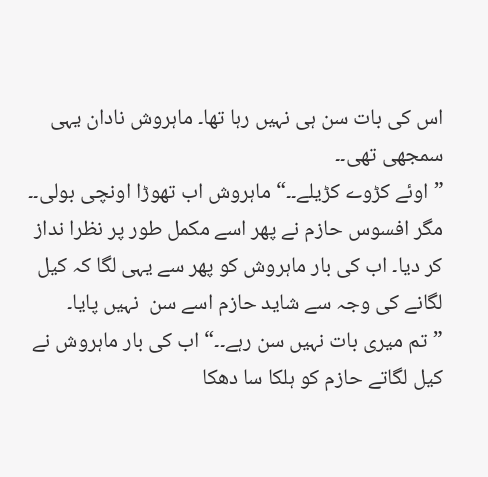اس کی بات سن ہی نہیں رہا تھا۔ ماہروش نادان یہی سمجھی تھی۔۔
”اوئے کڑوے کڑیلے۔۔“ ماہروش اب تھوڑا اونچی بولی۔۔ مگر افسوس حازم نے پھر اسے مکمل طور پر نظرا نداز کر دیا۔ اب کی بار ماہروش کو پھر سے یہی لگا کہ کیل لگانے کی وجہ سے شاید حازم اسے سن  نہیں پایا۔
”تم میری بات نہیں سن رہے۔۔“ اب کی بار ماہروش نے  کیل لگاتے حازم کو ہلکا سا دھکا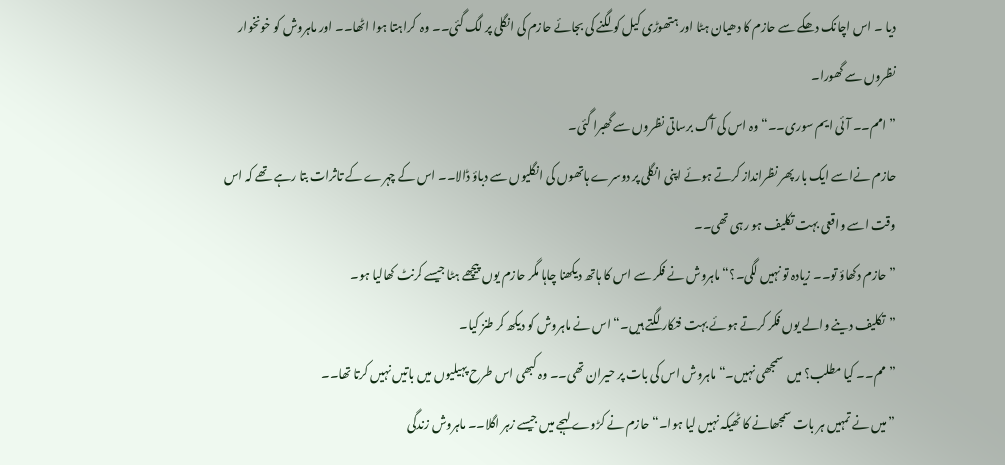دیا ۔ اس اچانک دھکے سے حازم کا دھیان ہٹا اور ہتھوڑی کیل کو لگنے کی بجائے حازم کی انگلی پر لگ گئی۔۔ وہ  کراہتا ہوا اٹھا۔۔ اور ماہروش کو خونخوار نظروں سے گھورا۔
”امم۔۔ آئی ایم سوری۔۔“ وہ اس کی آگ برساتی نظروں سے گھبرا گئی۔
حازم نےاسے ایک بار پھر نظرانداز کرتے ہوئے اپنی انگلی پر دوسرے ہاتھوں کی انگلیوں سے دباؤ ڈالا۔۔ اس کے چہرے کے تاثرات بتا رہے تھے کہ اس وقت اسے واقعی بہت تکلیف ہو رہی تھی۔۔
”حازم دکھاؤ تو۔۔ زیادہ تو نہیں لگی۔؟“ ماہروش نے فکر سے اس کا ہاتھ دیکھنا چاہا مگر حازم یوں پیچھے ہٹا جیسے کرنٹ کھالیا ہو۔
”تکلیف دینے والے یوں فکر کرتے ہوئے بہت فنکار لگتے ہیں۔“ اس نے ماہروش کو دیکھ کر طنز کیا۔
”مم۔۔ کیا مطلب؟ میں  سمجھی نہیں۔“ ماہروش اس کی بات پر حیران تھی۔۔ وہ کبھی اس طرح پہیلیوں میں باتیں نہیں کرتا تھا۔۔
”میں نے تمہیں ہر بات سمجھانے کا ٹھیکہ نہیں لیا ہوا۔“ حازم نے کڑوے لہجے میں جیسے زہر اگلا۔۔ ماہروش زندگی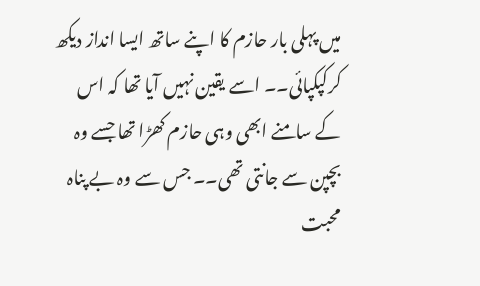میں پہلی بار حازم کا اپنے ساتھ ایسا انداز دیکھ کرکپکپائی۔۔ اسے یقین نہیں آیا تھا کہ اس کے سامنے ابھی وہی حازم کھڑا تھا جسے وہ بچپن سے جانتی تھی۔۔ جس سے وہ بے پناہ محبت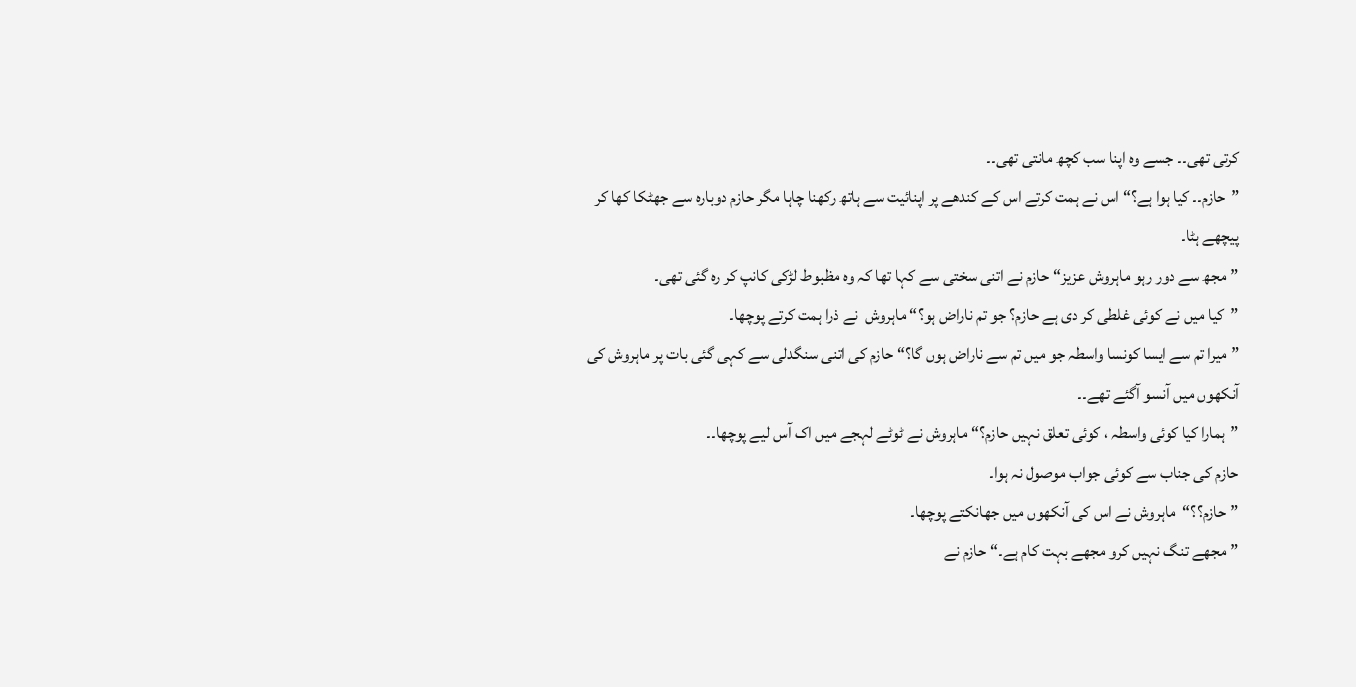کرتی تھی۔۔ جسے وہ اپنا سب کچھ مانتی تھی۔۔
”حازم۔۔ کیا ہوا ہے؟“ اس نے ہمت کرتے اس کے کندھے پر اپنائیت سے ہاتھ رکھنا چاہا مگر حازم دوبارہ سے جھٹکا کھا کر پیچھے ہٹا۔
”مجھ سے دور رہو ماہروش عزیز“ حازم نے اتنی سختی سے کہا تھا کہ وہ مظبوط لڑکی کانپ کر رہ گئی تھی۔
”کیا میں نے کوئی غلطی کر دی ہے حازم؟ جو تم ناراض ہو؟“ ماہروش  نے ذرا ہمت کرتے پوچھا۔
”میرا تم سے ایسا کونسا واسطہ جو میں تم سے ناراض ہوں گا؟“ حازم کی اتنی سنگدلی سے کہی گئی بات پر ماہروش کی آنکھوں میں آنسو آگئے تھے۔۔
”ہمارا کیا کوئی واسطہ ، کوئی تعلق نہیں حازم؟“ ماہروش نے ٹوٹے لہجے میں اک آس لیے پوچھا۔۔
حازم کی جناب سے کوئی جواب موصول نہ ہوا۔
”حازم؟؟“  ماہروش نے اس کی آنکھوں میں جھانکتے پوچھا۔
”مجھے تنگ نہیں کرو مجھے بہت کام ہے۔“ حازم نے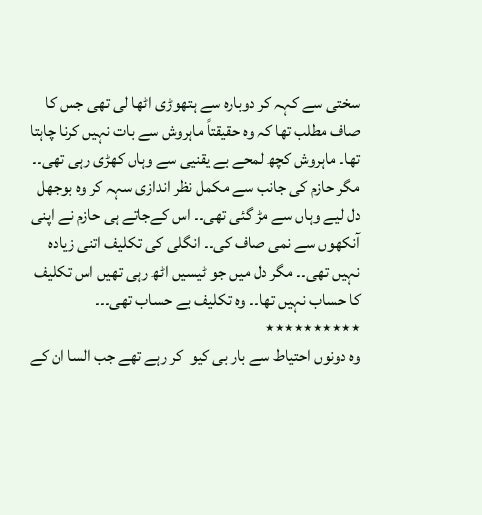سختی سے کہہ کر دوبارہ سے ہتھوڑی اٹھا لی تھی جس کا صاف مطلب تھا کہ وہ حقیقتاً ماہروش سے بات نہیں کرنا چاہتا تھا۔ ماہروش کچھ لمحے بے یقنیی سے وہاں کھڑی رہی تھی۔۔ مگر حازم کی جانب سے مکمل نظر اندازی سہہ کر وہ بوجھل دل لیے وہاں سے مڑ گئی تھی۔۔ اس کےجاتے ہی حازم نے اپنی آنکھوں سے نمی صاف کی۔۔ انگلی کی تکلیف اتنی زیادہ نہیں تھی۔۔ مگر دل میں جو ٹیسیں اٹھ رہی تھیں اس تکلیف  کا حساب نہیں تھا۔۔ وہ تکلیف بے حساب تھی۔۔۔
٭٭٭٭٭٭٭٭٭٭
وہ دونوں احتیاط سے بار بی کیو  کر رہے تھے جب السا ان کے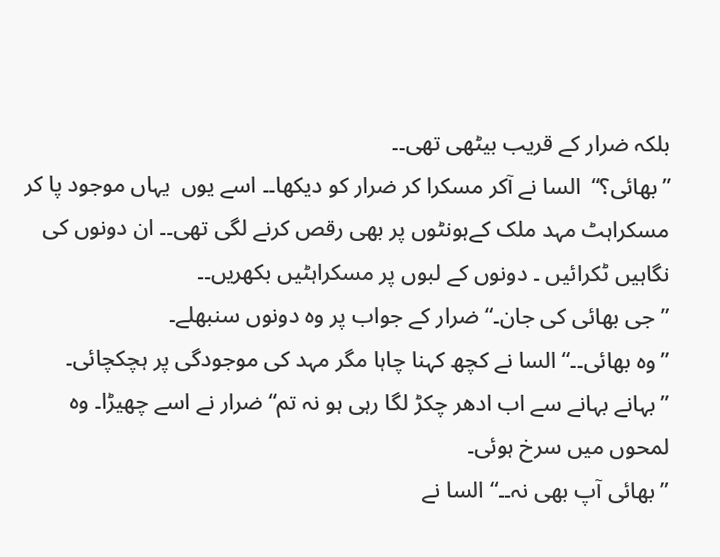بلکہ ضرار کے قریب بیٹھی تھی۔۔
”بھائی؟“  السا نے آکر مسکرا کر ضرار کو دیکھا۔۔ اسے یوں  یہاں موجود پا کر مسکراہٹ مہد ملک کےہونٹوں پر بھی رقص کرنے لگی تھی۔۔ ان دونوں کی نگاہیں ٹکرائیں ۔ دونوں کے لبوں پر مسکراہٹیں بکھریں۔۔
”جی بھائی کی جان۔“ ضرار کے جواب پر وہ دونوں سنبھلے۔
”وہ بھائی۔۔“ السا نے کچھ کہنا چاہا مگر مہد کی موجودگی پر ہچکچائی۔
”بہانے بہانے سے اب ادھر چکڑ لگا رہی ہو نہ تم“ ضرار نے اسے چھیڑا۔ وہ لمحوں میں سرخ ہوئی۔
”بھائی آپ بھی نہ۔۔“ السا نے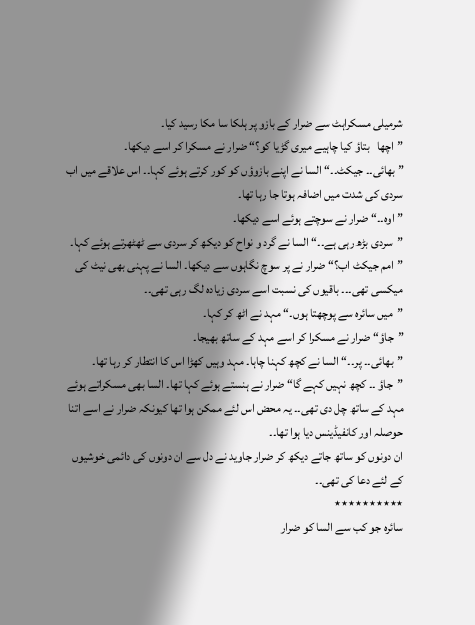شرمیلی مسکراہٹ سے ضرار کے بازو پر ہلکا سا مکا رسید کیا۔
”اچھا   بتاؤ کیا چاہیے میری گڑیا کو؟“ ضرار نے مسکرا کر اسے دیکھا۔
” بھائی۔۔ جیکٹ۔۔“ السا نے اپنے بازوؤں کو کور کرتے ہوئے کہا۔۔ اس علاقے میں اب سردی کی شدت میں اضافہ ہوتا جا رہا تھا۔
”اوہ۔۔“ ضرار نے سوچتے ہوئے اسے دیکھا۔
”سردی بڑھ رہی ہے۔۔“ السا نے گرد و نواح کو دیکھ کر سردی سے ٹھٹھرتے ہوئے کہا۔
”امم جیکٹ اب؟“ ضرار نے پر سوچ نگاہوں سے دیکھا۔ السا نے پہنی بھی نیٹ کی میکسی تھی۔۔۔ باقیوں کی نسبت اسے سردی زیادہ لگ رہی تھی۔۔
”میں سائرہ سے پوچھتا ہوں۔“ مہد نے اٹھ کر کہا۔
”جاؤ“ ضرار نے مسکرا کر اسے مہد کے ساتھ بھیجا۔
”بھائی۔۔ پر۔۔“ السا نے کچھ کہنا چاہا۔ مہد وہیں کھڑا اس کا انتطار کر رہا تھا۔
”جاؤ ۔۔ کچھ نہیں کہے گا“ ضرار نے ہنستے ہوئے کہا تھا۔ السا بھی مسکراتے ہوئے مہد کے ساتھ چل دی تھی۔۔ یہ محض اس لئے ممکن ہوا تھا کیونکہ ضرار نے اسے اتنا حوصلہ اور کانفیڈینس دیا ہوا تھا۔۔
ان دونوں کو ساتھ جاتے دیکھ کر ضرار جاوید نے دل سے ان دونوں کی دائمی خوشیوں کے لئے دعا کی تھی۔۔
٭٭٭٭٭٭٭٭٭٭
سائرہ جو کب سے السا کو ضرار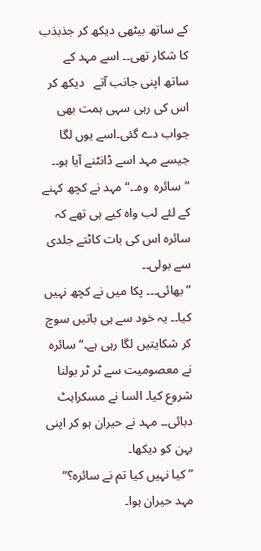کے ساتھ بیٹھی دیکھ کر جذبذب کا شکار تھی۔۔ اسے مہد کے ساتھ اپنی جانب آتے   دیکھ کر اس کی رہی سہی ہمت بھی جواب دے گئی۔اسے یوں لگا جیسے مہد اسے ڈانٹنے آیا ہو۔۔
”سائرہ  وہ۔۔“ مہد نے کچھ کہنے کے لئے لب واہ کیے ہی تھے کہ سائرہ اس کی بات کاٹتے جلدی سے بولی۔۔
”بھائی۔۔۔ پکا میں نے کچھ نہیں کیا۔۔ یہ خود سے ہی باتیں سوچ کر شکایتیں لگا رہی ہے۔“ سائرہ نے معصومیت سے ٹر ٹر بولنا شروع کیا۔ السا نے مسکراہٹ دبائی۔۔ مہد نے حیران ہو کر اپنی بہن کو دیکھا۔
”کیا نہیں کیا تم نے سائرہ؟“ مہد حیران ہوا۔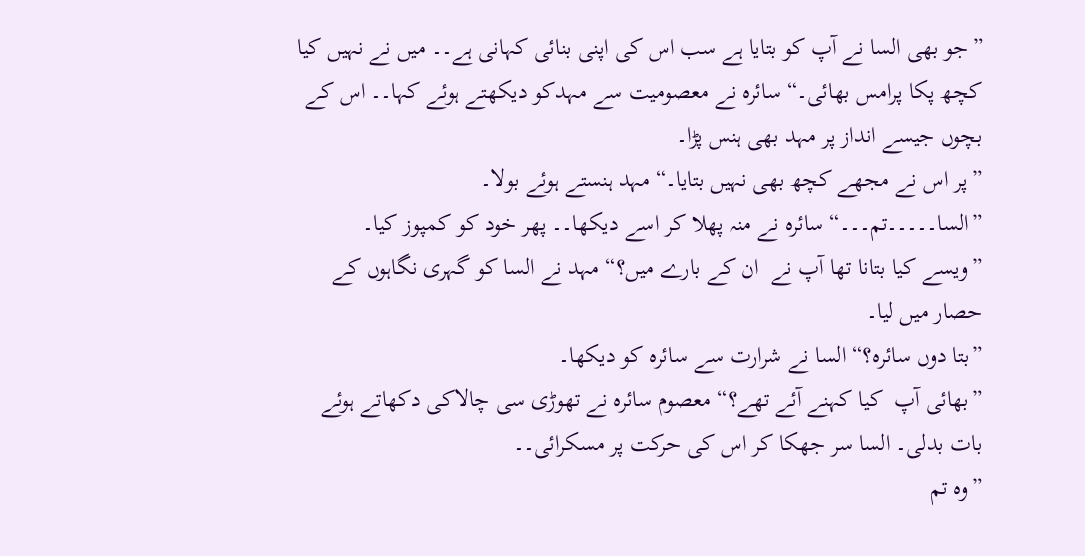”جو بھی السا نے آپ کو بتایا ہے سب اس کی اپنی بنائی کہانی ہے۔۔ میں نے نہیں کیا کچھ پکا پرامس بھائی۔“ سائرہ نے معصومیت سے مہدکو دیکھتے ہوئے کہا۔۔ اس کے بچوں جیسے انداز پر مہد بھی ہنس پڑا۔
”پر اس نے مجھے کچھ بھی نہیں بتایا۔“ مہد ہنستے ہوئے بولا۔
”السا۔۔۔۔۔تم۔۔۔“ سائرہ نے منہ پھلا کر اسے دیکھا۔۔ پھر خود کو کمپوز کیا۔
”ویسے کیا بتانا تھا آپ نے  ان کے بارے میں؟“ مہد نے السا کو گہری نگاہوں کے حصار میں لیا۔
”بتا دوں سائرہ؟“ السا نے شرارت سے سائرہ کو دیکھا۔
”بھائی آپ  کیا کہنے آئے تھے؟“ معصوم سائرہ نے تھوڑی سی چالاکی دکھاتے ہوئے بات بدلی۔ السا سر جھکا کر اس کی حرکت پر مسکرائی۔۔
”وہ تم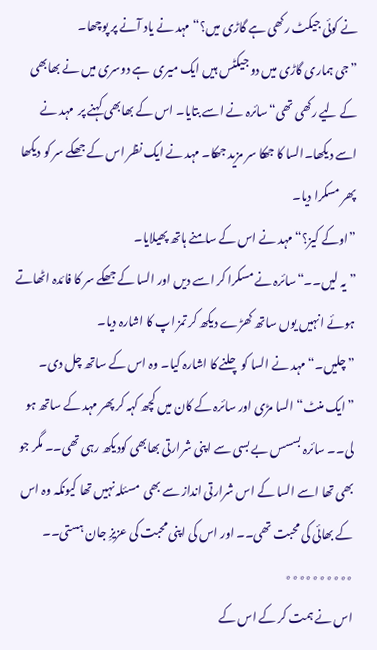نے کوئی جیکٹ رکھی ہے گاڑی میں؟“ مہد نے یاد آنے پر پوچھا۔
”جی ہماری گاڑی میں دو جیکٹس ہیں ایک میری  ہے دوسری میں نے بھابھی کے لیے رکھی تھی“سائرہ نے اسے بتایا۔ اس کے بھابھی کہنے پر  مہد نے اسے دیکھا۔السا کا جھکا سر مزید جھکا۔ مہد نے ایک نظر اس کے جھکے سر کو دیکھا پھر مسکرا دیا۔
”اوکے کیز؟“ مہد نے اس کے سامنے ہاتھ پھیلایا۔
”یہ لیں۔۔“سائرہ نے مسکرا کر اسے دیں اور السا کے جھکے سر کا فائدہ اٹھاتے ہوئے انہیں یوں ساتھ کھڑے دیکھ کر تمز اپ کا اشارہ دیا۔
”چلیں۔“ مہد نے السا کو چلنے کا اشارہ کیا۔ وہ اس کے ساتھ چل دی۔
”ایک منٹ“ السا مڑی اور سائرہ کے کان میں کچھ کہہ کر پھر مہد کے ساتھ ہو لی۔۔ سائرہ بسسس بے بسی سے اپنی شرارتی بھابھی کودیکھ رہی تھی۔۔ مگر جو بھی تھا اسے السا کے اس شرارتی انداز سے بھی  مسئلہ نہیں تھا کیونکہ وہ اس کے بھائی کی محبت تھی۔۔ اور اس کی اپنی محبت کی عزیزِ جان ہستی۔۔
٭٭٭٭٭٭٭٭٭٭
اس نے ہمت کر کے اس کے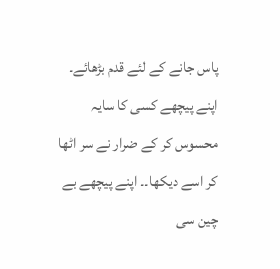پاس جانے کے لئے قدم بڑھائے۔ اپنے پیچھے کسی کا سایہ محسوس کر کے ضرار نے سر اٹھا کر اسے دیکھا۔۔ اپنے پیچھے بے چین سی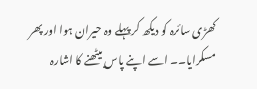کھڑی سائرہ کو دیکھ کر پہلے وہ حیران ہوا اور پھر مسکرایا۔۔ اسے اپنے پاس بیٹھنے کا اشارہ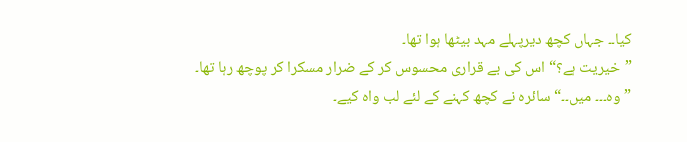کیا۔۔ جہاں کچھ دیرپہلے مہد بیٹھا ہوا تھا۔
”خیریت ہے؟“ اس کی بے قراری محسوس کر کے ضرار مسکرا کر پوچھ رہا تھا۔
”وہ۔۔۔ میں۔۔“ سائرہ نے کچھ کہنے کے لئے لب واہ کیے۔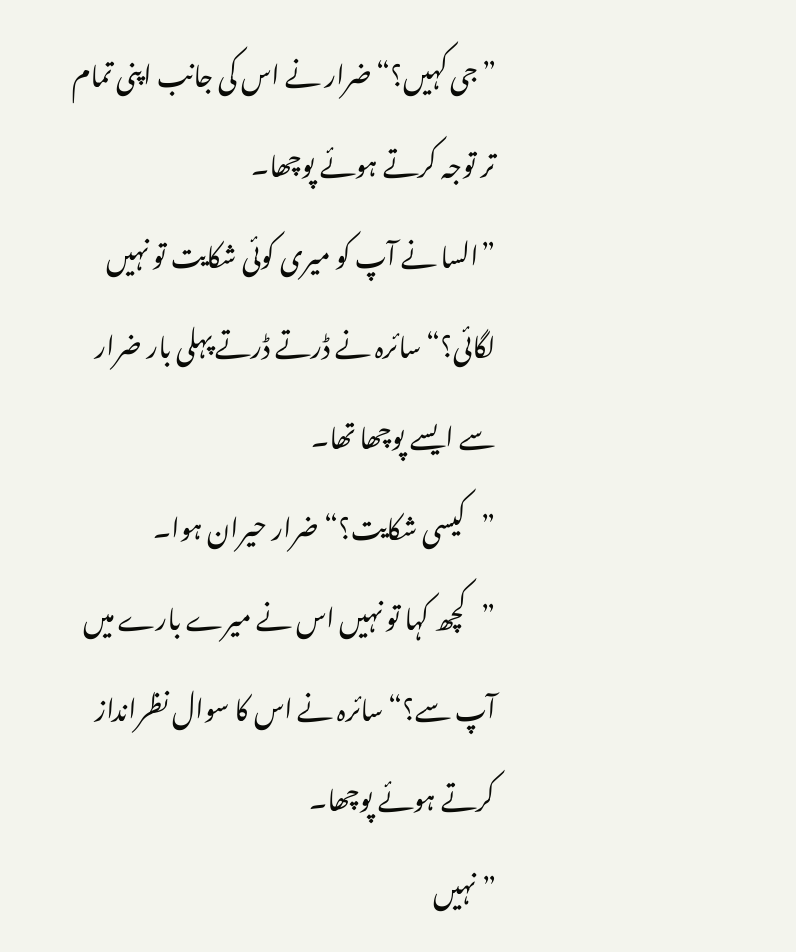”جی کہیں؟“ ضرار نے اس کی جانب اپنی تمام تر توجہ کرتے ہوئے پوچھا۔
”السا نے آپ کو میری کوئی شکایت تو نہیں لگائی؟“ سائرہ نے ڈرتے ڈرتے پہلی بار ضرار سے ایسے پوچھا تھا۔
”کیسی شکایت؟“ ضرار حیران ہوا۔
”کچھ کہا تو نہیں اس نے میرے بارے میں آپ سے؟“ سائرہ نے اس کا سوال نظرانداز کرتے ہوئے پوچھا۔
”نہیں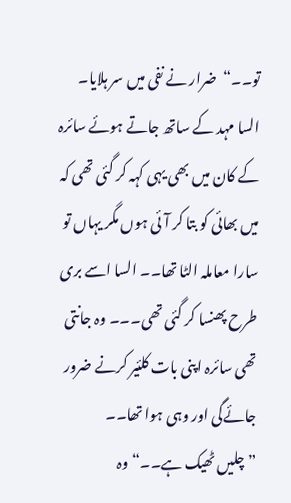تو۔۔“  ضرار نے نفی میں سر ہلایا۔ السا مہد کے ساتھ جاتے ہوئے سائرہ کے کان میں بھی یہی کہہ کر گئی تھی کہ میں بھائی کو بتا کر آئی ہوں مگر یہاں تو سارا معاملہ الٹا تھا۔۔ السا اسے بری طرح پھنسا کر گئی تھی۔۔۔ وہ جانتی تھی سائرہ اپنی بات کلئیر کرنے ضرور جائےگی اور وہی ہوا تھا۔۔
”چلیں ٹھیک ہے۔۔“ وہ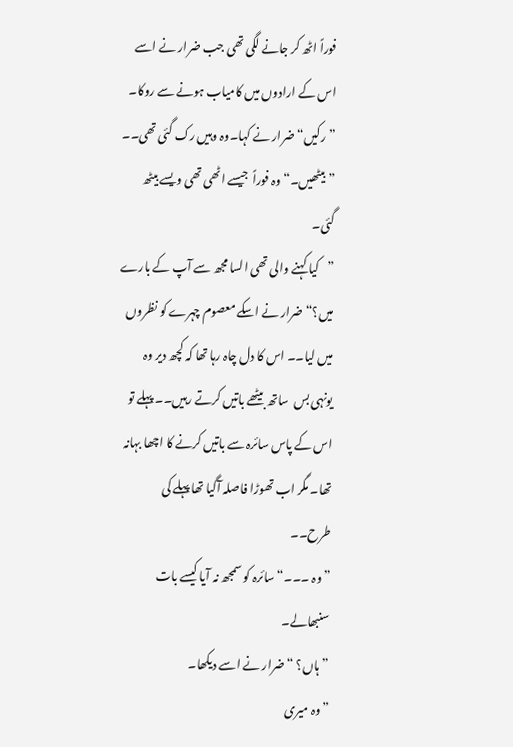فوراً اٹھ کر جانے لگی تھی جب ضرار نے اسے اس کے ارادوں میں کامیاب ہونے سے روکا۔
”رکیں“ ضرار نے کہا۔وہ وہیں رک گئی تھی۔۔
”بیٹھیں۔“ وہ فوراً  جیسے اٹھی تھی ویسے بیٹھ گئی۔
”کیا کہنے والی تھی السا مجھ سے آپ کے بارے میں؟“ ضرار نے اسکے معصوم چہرے کو نظروں میں لیا۔۔ اس کا دل چاہ رہا تھا کہ کچھ دیر وہ یونہی بس  ساتھ بیٹھے باتیں کرتے رہیں۔۔ پہلے تو اس کے پاس سائرہ سے باتیں کرنے کا اچھا بہانہ تھا۔ مگر اب تھوڑا فاصلہ آگیا تھا پہلے کی طرح۔۔
”وہ ۔۔۔“ سائرہ کو سمجھ نہ آیا کیسے بات سنبھالے۔
”ہاں؟ “ ضرار نے اسے دیکھا۔
”وہ میری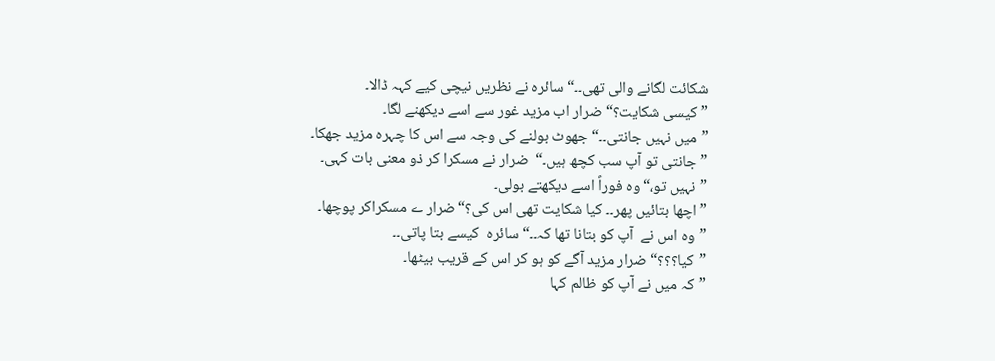شکائت لگانے والی تھی۔۔“ سائرہ نے نظریں نیچی کیے کہہ ڈالا۔
”کیسی شکایت؟“ ضرار اب مزید غور سے اسے دیکھنے لگا۔
”میں نہیں جانتی۔۔“ جھوٹ بولنے کی وجہ سے اس کا چہرہ مزید جھکا۔
”جانتی تو آپ سب کچھ ہیں۔“  ضرار نے مسکرا کر ذو معنی بات کہی۔
”نہیں تو،“وہ فوراً اسے دیکھتے بولی۔
”اچھا بتائیں پھر۔۔ کیا شکایت تھی اس کی؟“ضرار ے مسکراکر پوچھا۔
”وہ اس نے  آپ کو بتانا تھا کہ۔۔“ سائرہ  کیسے بتا پاتی۔۔
”کیا؟؟؟“ ضرار مزید آگے کو ہو کر اس کے قریب بیٹھا۔
”کہ میں نے آپ کو ظالم کہا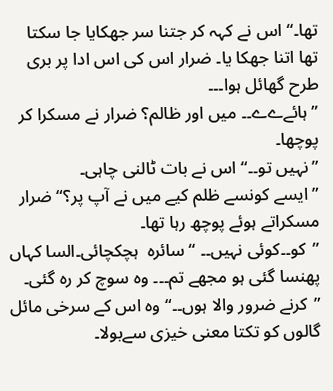تھا۔“ اس نے کہہ کر جتنا سر جھکایا جا سکتا تھا اتنا جھکا یا۔ ضرار اس کی اس ادا پر بری طرح گھائل ہوا۔۔۔
”ہائےےے۔۔ میں اور ظالم؟ ضرار نے مسکرا کر پوچھا۔
”نہیں تو۔۔“ اس نے بات ٹالنی چاہی۔
”ایسے کونسے ظلم کیے میں نے آپ پر؟“ ضرار مسکراتے ہوئے پوچھ رہا تھا۔
”کو۔۔کوئی نہیں۔۔ “سائرہ  ہچکچائی۔السا کہاں پھنسا گئی ہو مجھے تم۔۔۔ وہ سوچ کر رہ گئی۔
”کرنے ضرور والا ہوں۔۔“ وہ اس کے سرخی مائل گالوں کو تکتا معنی خیزی سےبولا۔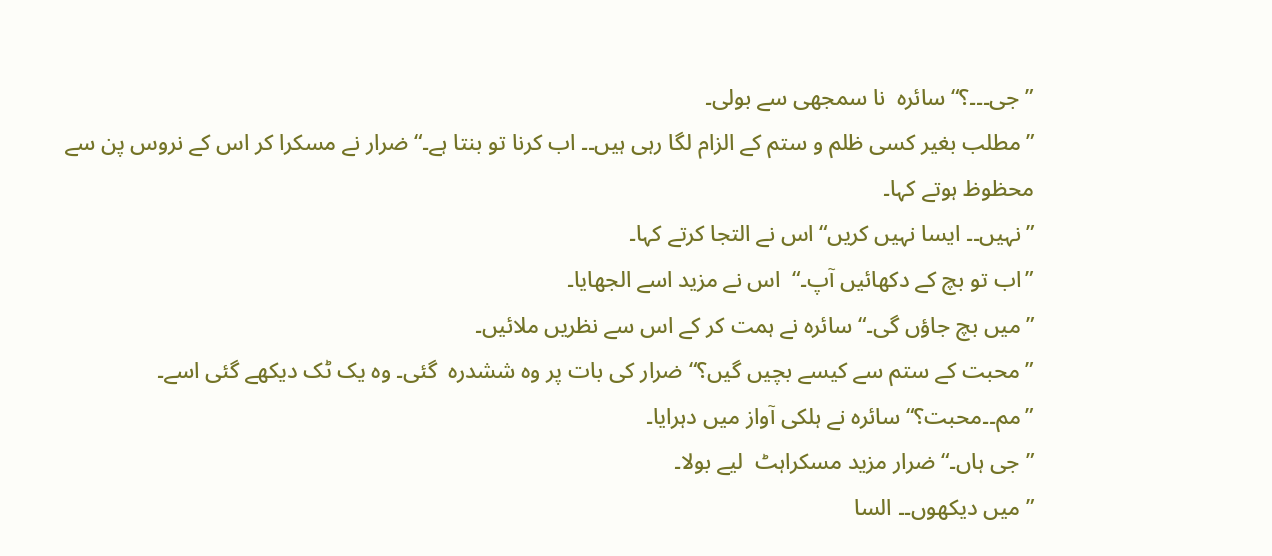”جی۔۔۔؟“ سائرہ  نا سمجھی سے بولی۔
”مطلب بغیر کسی ظلم و ستم کے الزام لگا رہی ہیں۔۔ اب کرنا تو بنتا ہے۔“ ضرار نے مسکرا کر اس کے نروس پن سے محظوظ ہوتے کہا۔
”نہیں۔۔ ایسا نہیں کریں“ اس نے التجا کرتے کہا۔
”اب تو بچ کے دکھائیں آپ۔“  اس نے مزید اسے الجھایا۔
”میں بچ جاؤں گی۔“ سائرہ نے ہمت کر کے اس سے نظریں ملائیں۔
”محبت کے ستم سے کیسے بچیں گیں؟“ ضرار کی بات پر وہ ششدرہ  گئی۔ وہ یک ٹک دیکھے گئی اسے۔
”مم۔۔محبت؟“ سائرہ نے ہلکی آواز میں دہرایا۔
”جی ہاں۔“ ضرار مزید مسکراہٹ  لیے بولا۔
” میں دیکھوں۔۔ السا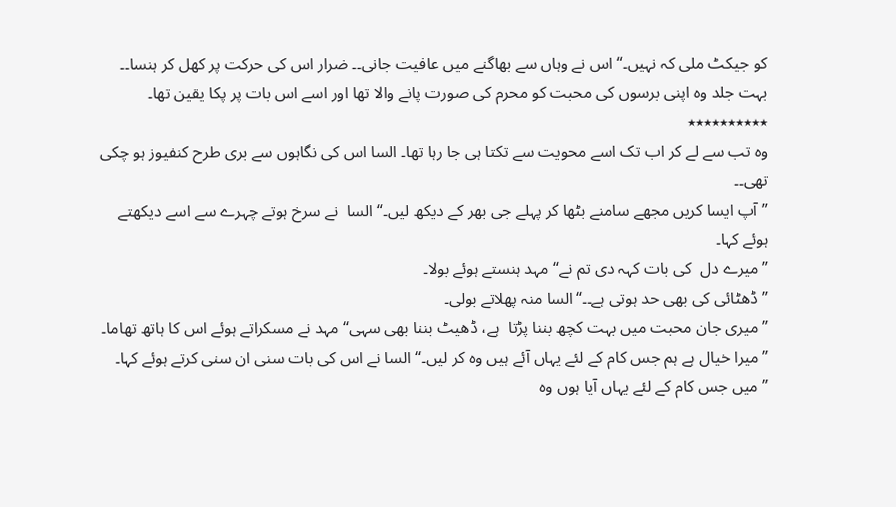کو جیکٹ ملی کہ نہیں۔“ اس نے وہاں سے بھاگنے میں عافیت جانی۔۔ ضرار اس کی حرکت پر کھل کر ہنسا۔۔ بہت جلد وہ اپنی برسوں کی محبت کو محرم کی صورت پانے والا تھا اور اسے اس بات پر پکا یقین تھا۔
٭٭٭٭٭٭٭٭٭٭
وہ تب سے لے کر اب تک اسے محویت سے تکتا ہی جا رہا تھا۔ السا اس کی نگاہوں سے بری طرح کنفیوز ہو چکی تھی۔۔
”آپ ایسا کریں مجھے سامنے بٹھا کر پہلے جی بھر کے دیکھ لیں۔“ السا  نے سرخ ہوتے چہرے سے اسے دیکھتے ہوئے کہا۔
”میرے دل  کی بات کہہ دی تم نے“مہد ہنستے ہوئے بولا۔
”ڈھٹائی کی بھی حد ہوتی ہے۔۔“السا منہ پھلاتے بولی۔
”میری جان محبت میں بہت کچھ بننا پڑتا  ہے، ڈھیٹ بننا بھی سہی“ مہد نے مسکراتے ہوئے اس کا ہاتھ تھاما۔
”میرا خیال ہے ہم جس کام کے لئے یہاں آئے ہیں وہ کر لیں۔“ السا نے اس کی بات سنی ان سنی کرتے ہوئے کہا۔
”میں جس کام کے لئے یہاں آیا ہوں وہ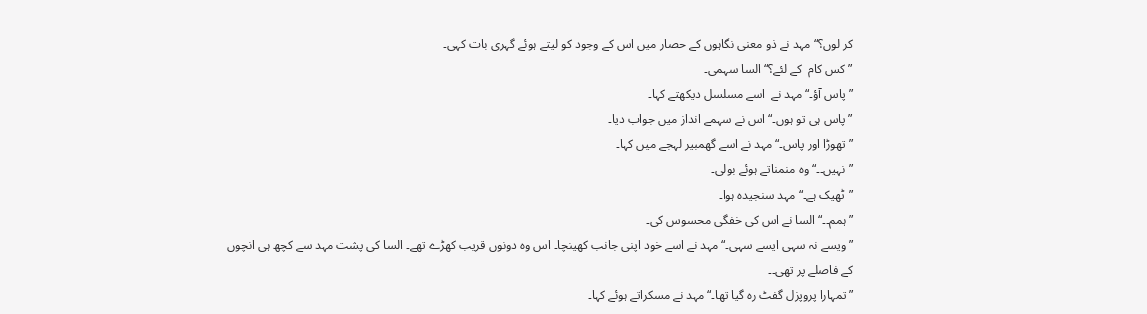کر لوں؟“ مہد نے ذو معنی نگاہوں کے حصار میں اس کے وجود کو لیتے ہوئے گہری بات کہی۔
”کس کام  کے لئے؟“ السا سہمی۔
”پاس آؤ۔“ مہد نے  اسے مسلسل دیکھتے کہا۔
”پاس ہی تو ہوں۔“ اس نے سہمے انداز میں جواب دیا۔
”تھوڑا اور پاس۔“ مہد نے اسے گھمبیر لہجے میں کہا۔
”نہیں۔۔“ وہ منمناتے ہوئے بولی۔
”ٹھیک ہے۔“ مہد سنجیدہ ہوا۔
”ہمم۔۔“ السا نے اس کی خفگی محسوس کی۔
”ویسے نہ سہی ایسے سہی۔“ مہد نے اسے خود اپنی جانب کھینچا۔ اس وہ دونوں قریب کھڑے تھے۔ السا کی پشت مہد سے کچھ ہی انچوں کے فاصلے پر تھی۔۔
”تمہارا پروپزل گفٹ رہ گیا تھا۔“ مہد نے مسکراتے ہوئے کہا۔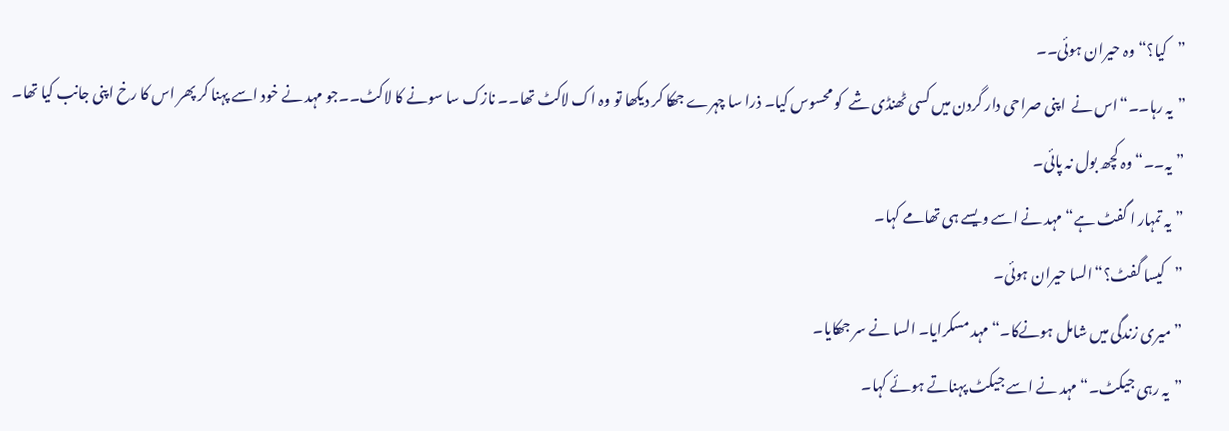”کیا؟“ وہ حیران ہوئی۔۔
”یہ رہا۔۔“اس نے  اپنی صراحی دار گردن میں کسی ٹھنڈی شے  کو محسوس کیا۔ ذرا سا چہرے جھکا کر دیکھا تو وہ اک لاکٹ تھا۔۔ نازک سا سونے کا لاکٹ۔۔جو مہد نے خود اسے پہنا کر پھر اس کا رخ اپنی جانب کیا تھا۔
”یہ۔۔“ وہ کچھ بول نہ پائی۔
”یہ تمہار ا گفٹ ہے“ مہد نے اسے ویسے ہی تھامے کہا۔
”کیسا گفٹ؟“السا حیران ہوئی۔
”میری زندگی میں شامل ہونےکا۔“ مہد مسکرایا۔ السا نے سر جھکایا۔
”یہ رہی جیکٹ۔“ مہد نے اسے جیکٹ پہناتے ہوئے کہا۔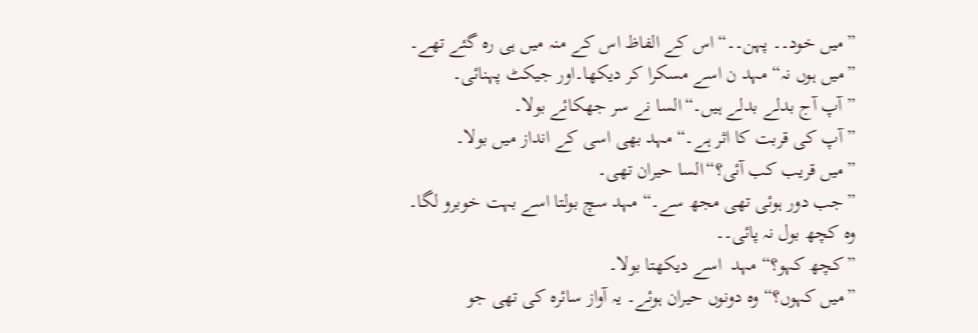”میں خود۔۔ پہن۔۔“ اس کے الفاظ اس کے منہ میں ہی رہ گئے تھے۔
”میں ہوں نہ“ مہد ن اسے مسکرا کر دیکھا۔اور جیکٹ پہنائی۔
”آپ آج بدلے بدلے ہیں۔“السا نے سر جھکائے بولا۔
”آپ کی قربت کا اثر ہے۔“ مہد بھی اسی کے انداز میں بولا۔
”میں قریب کب آئی؟“السا حیران تھی۔
”جب دور ہوئی تھی مجھ سے۔“ مہد سچ بولتا اسے بہت خوبرو لگا۔
وہ کچھ بول نہ پائی۔۔
”کچھ کہو؟“ مہد  اسے دیکھتا بولا۔
”میں کہوں؟“ وہ دونوں حیران ہوئے۔ یہ آواز سائرہ کی تھی جو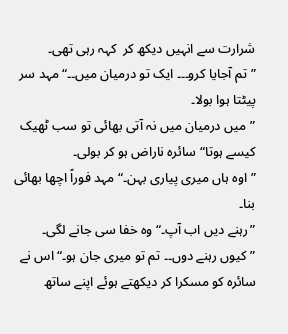شرارت سے انہیں دیکھ کر  کہہ رہی تھی۔
”تم آجایا کرو۔۔۔ ایک تو درمیان میں۔۔“ مہد سر پیٹتا ہوا بولا۔
”میں درمیان میں نہ آتی بھائی تو سب ٹھیک کیسے ہوتا“ سائرہ ناراض ہو کر بولی۔
”اوہ ہاں میری پیاری بہن۔“مہد فوراً اچھا بھائی بنا۔
”رہنے دیں اب آپ۔“ وہ خفا سی جانے لگی۔
”کیوں رہنے دوں۔۔ تم تو میری جان ہو۔“ اس نے سائرہ کو مسکرا کر دیکھتے ہوئے اپنے ساتھ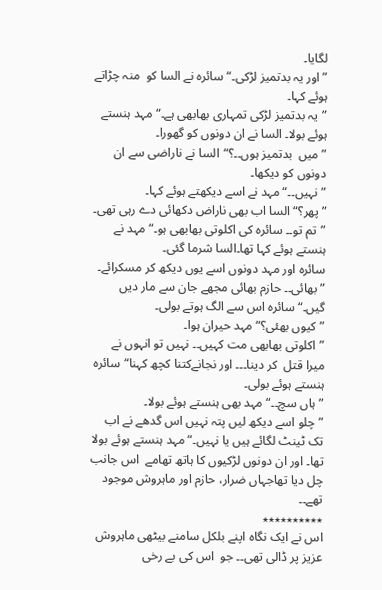لگایا۔
”اور یہ بدتمیز لڑکی۔“ سائرہ نے السا کو  منہ چڑاتے ہوئے کہا۔
”یہ بدتمیز لڑکی تمہاری بھابھی ہے۔“ مہد ہنستے ہوئے بولا۔ السا نے ان دونوں کو گھورا۔
” میں  بدتمیز ہوں۔۔؟“السا نے ناراضی سے ان دونوں کو دیکھا۔
”نہیں۔۔“ مہد نے اسے دیکھتے ہوئے کہا۔
”پھر؟“ السا اب بھی ناراض دکھائی دے رہی تھی۔
”تم تو۔۔ سائرہ کی اکلوتی بھابھی ہو۔“ مہد نے ہنستے ہوئے کہا تھا۔السا شرما گئی۔
سائرہ اور مہد دونوں اسے یوں دیکھ کر مسکرائے۔
”بھائی۔۔ حازم بھائی مجھے جان سے مار دیں گیں۔“ سائرہ اس سے الگ ہوتے بولی۔
”کیوں بھئی؟“ مہد حیران ہوا۔
”اکلوتی بھابھی مت کہیں۔۔ نہیں تو انہوں نے میرا قتل  کر دینا۔۔۔ اور نجانےکتنا کچھ کہنا“سائرہ ہنستے ہوئے بولی۔
”ہاں سچ۔۔“مہد بھی ہنستے ہوئے بولا۔
”چلو اسے دیکھ لیں پتہ نہیں اس گدھے نے اب تک ٹینٹ لگائے ہیں یا نہیں۔“مہد ہنستے ہوئے بولا تھا۔ اور ان دونوں لڑکیوں کا ہاتھ تھامے  اس جانب چل دیا تھاجہاں ضرار، حازم اور ماہروش موجود تھے۔۔
٭٭٭٭٭٭٭٭٭٭
اس نے ایک نگاہ اپنے بلکل سامنے بیٹھی ماہروش عزیز پر ڈالی تھی۔۔ جو  اس کی بے رخی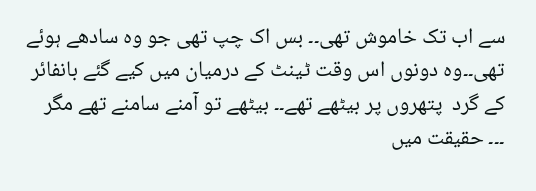سے اب تک خاموش تھی۔۔ بس اک چپ تھی جو وہ سادھے ہوئے تھی۔۔وہ دونوں اس وقت ٹینٹ کے درمیان میں کیے گئے بانفائر کے گرد  پتھروں پر بیٹھے تھے۔۔ بیٹھے تو آمنے سامنے تھے مگر ۔۔۔ حقیقت میں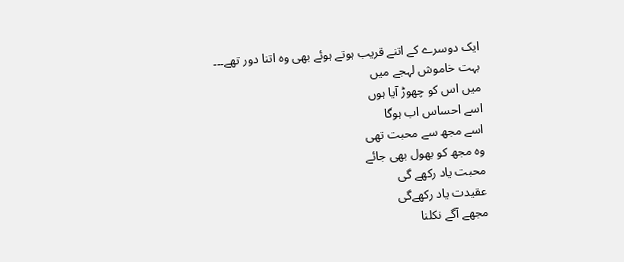ایک دوسرے کے اتنے قریب ہوتے ہوئے بھی وہ اتنا دور تھے۔۔۔
بہت خاموش لہجے میں
میں اس کو چھوڑ آیا ہوں
اسے احساس اب ہوگا
اسے مجھ سے محبت تھی
وہ مجھ کو بھول بھی جائے
محبت یاد رکھے گی
عقیدت یاد رکھےگی
مجھے آگے نکلنا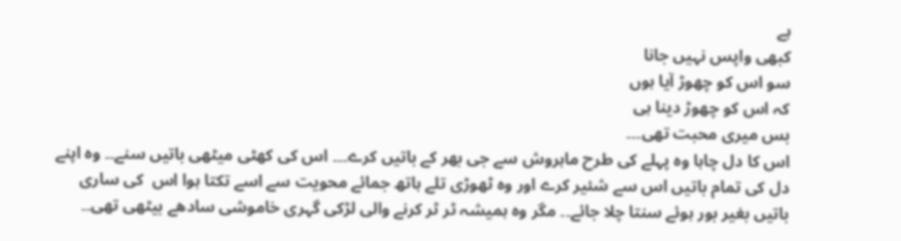ہے
کبھی واپس نہیں جانا
سو اس کو چھوڑ آیا ہوں
کہ اس کو چھوڑ دینا ہی
بس میری محبت تھی۔۔۔
اس کا دل چاہا وہ پہلے کی طرح ماہروش سے جی بھر کے باتیں کرے۔۔۔ اس کی کھٹی میٹھی باتیں سنے۔۔ وہ اپنے دل کی تمام باتیں اس سے شئیر کرے اور وہ ٹھوڑی تلے ہاتھ جمائے محویت سے اسے تکتا ہوا اس  کی ساری باتیں بغیر بور ہوئے سنتا چلا جائے۔۔ مگر وہ ہمیشہ ٹر ٹر کرنے والی لڑکی گہری خاموشی سادھے بیٹھی تھی۔۔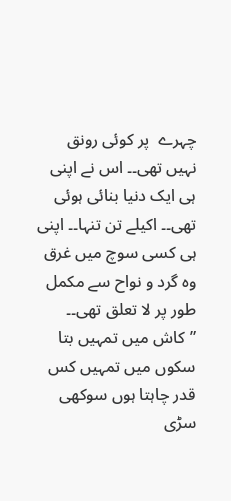چہرے  پر کوئی رونق نہیں تھی۔۔ اس نے اپنی ہی ایک دنیا بنائی ہوئی تھی۔۔ اکیلے تن تنہا۔۔ اپنی ہی کسی سوچ میں غرق وہ گرد و نواح سے مکمل طور پر لا تعلق تھی۔۔
”کاش میں تمہیں بتا سکوں میں تمہیں کس قدر چاہتا ہوں سوکھی سڑی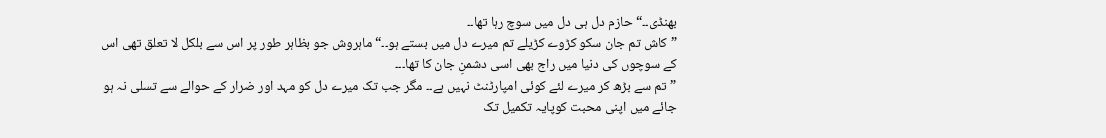بھنڈی۔۔“ حازم دل ہی دل میں سوچ رہا تھا۔۔
”کاش تم جان سکو کڑوے کڑیلے تم میرے دل میں بستے ہو۔۔“ ماہروش جو بظاہر طور پر اس سے بلکل لا تعلق تھی اس کے سوچوں کی دنیا میں راج بھی اسی دشمنِ جان کا تھا۔۔۔
”تم سے بڑھ کر میرے لئے کوئی امپارٹنٹ نہیں ہے۔۔ مگر جب تک میرے دل کو مہد اور ضرار کے حوالے سے تسلی نہ ہو جائے میں اپنی محبت کوپایہ تکمیل تک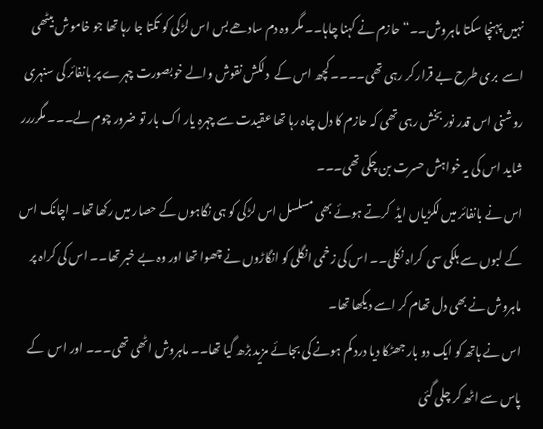نہیں پہنچا سکتا ماہروش۔۔“ حازم نے کہنا چاہا۔۔ مگر وہ دم سادھے بس اس لڑکی کو تکتا جا رہا تھا جو خاموش بیٹھی اسے  بری طرح بے قرار کر رہی تھی۔۔۔۔ کچھ اس کے  دلکش نقوش والے خوبصورت چہرے پر بانفائر کی سنہری روشنی اس قدر نور بخش رہی تھی کہ حازم کا دل چاہ رہا تھا عقیدت سے چہرہِ یار اک بار تو ضرور چوم لے۔۔۔ مگرررر شاید اس کی یہ خواہش حسرت بن چکی تھی۔۔۔
اس نے بانفائر میں لکڑیاں ایڈ  کرتے ہوئے بھی مسلسل اس لڑکی کو ہی نگاہوں کے حصار میں رکھا تھا۔ اچانک اس کے لبوں سے ہلکی سی  کراہ نکلی۔۔ اس کی زخمی انگلی کو انگاڑوں نے چھوا تھا اور وہ بے خبر تھا۔۔ اس کی کراہ پر ماہروش نے بھی دل تھام کر اسے دیکھا تھا۔
اس نے ہاتھ کو ایک دو بار جھٹکا دیا درد کم ہونے کی بجائے مزید بڑھ گیا تھا۔۔ ماہروش اٹھی تھی۔۔۔ اور اس  کے پاس سے اٹھ کر چلی گئی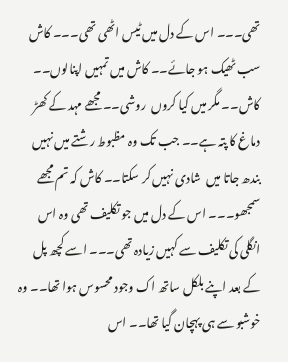تھی۔۔۔ اس کے دل میں ٹیس اٹھی تھی۔۔۔ کاش سب ٹھیک ہو جائے۔۔ کاش میں تمہیں اپنالوں۔۔ کاش۔۔ مگر میں کیا کروں  روشی۔۔ مجھے مہد کے کھڑ دماغ کا پتہ ہے۔۔ جب تک وہ مظبوط رشتے میں نہیں بندھ جاتا میں  شادی نہیں کر سکتا۔۔ کاش کہ تم مجھے سمجھو۔۔۔ اس کے دل میں جو تکلیف تھی وہ اس انگلی کی تکلیف سے کہیں زیادہ تھی۔۔۔ اسے کچھ پل کے بعد اپنے بلکل ساتھ اک وجود محسوس ہوا تھا۔۔ وہ خوشبو سے ہی پہچان گیا تھا۔۔ اس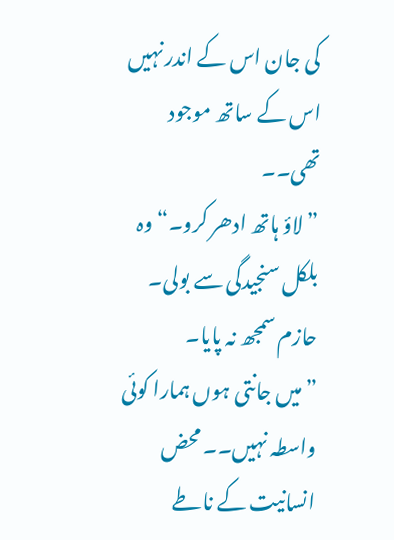کی جان اس کے اندر نہیں اس کے ساتھ موجود تھی۔۔
”لاؤ ہاتھ ادھر کرو۔“ وہ بلکل سنجیدگی سے بولی۔ حازم سمجھ نہ پایا۔
”میں جانتی ہوں ہمارا کوئی واسطہ نہیں۔۔ محض انسانیت کے ناطے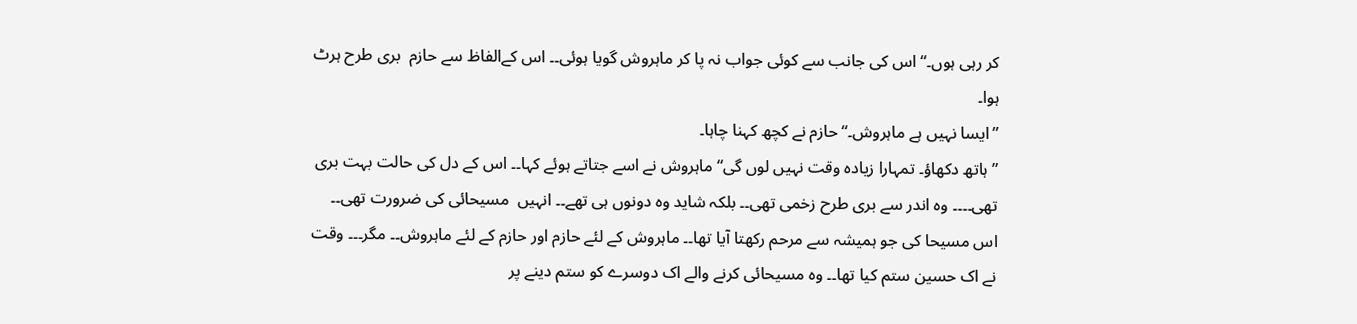کر رہی ہوں۔“ اس کی جانب سے کوئی جواب نہ پا کر ماہروش گویا ہوئی۔۔ اس کےالفاظ سے حازم  بری طرح ہرٹ ہوا۔
”ایسا نہیں ہے ماہروش۔“ حازم نے کچھ کہنا چاہا۔
”ہاتھ دکھاؤ۔ تمہارا زیادہ وقت نہیں لوں گی“ ماہروش نے اسے جتاتے ہوئے کہا۔۔ اس کے دل کی حالت بہت بری تھی۔۔۔۔ وہ اندر سے بری طرح زخمی تھی۔۔ بلکہ شاید وہ دونوں ہی تھے۔۔ انہیں  مسیحائی کی ضرورت تھی۔۔ اس مسیحا کی جو ہمیشہ سے مرحم رکھتا آیا تھا۔۔ ماہروش کے لئے حازم اور حازم کے لئے ماہروش۔۔ مگر۔۔۔ وقت نے اک حسین ستم کیا تھا۔۔ وہ مسیحائی کرنے والے اک دوسرے کو ستم دینے پر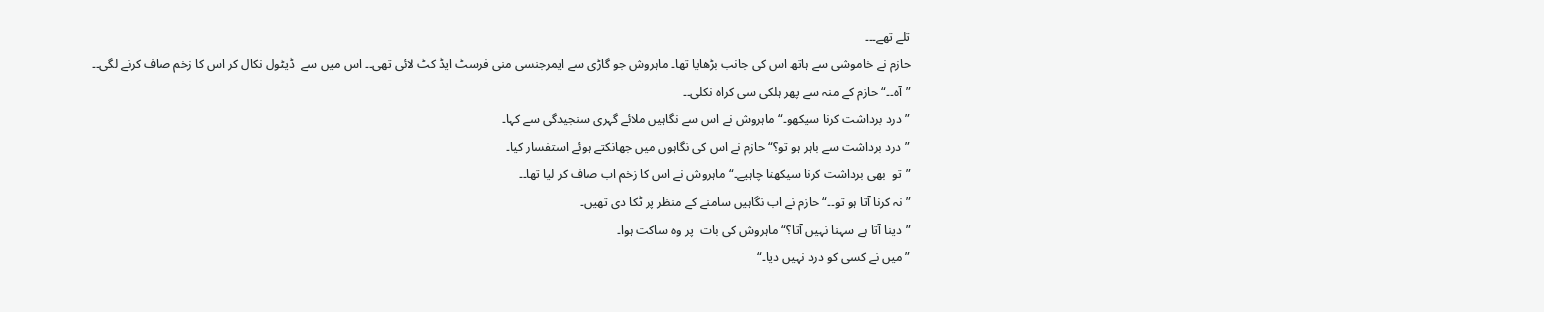تلے تھے۔۔۔
حازم نے خاموشی سے ہاتھ اس کی جانب بڑھایا تھا۔ ماہروش جو گاڑی سے ایمرجنسی منی فرسٹ ایڈ کٹ لائی تھی۔۔ اس میں سے  ڈیٹول نکال کر اس کا زخم صاف کرنے لگی۔۔
”آہ۔۔“ حازم کے منہ سے پھر ہلکی سی کراہ نکلی۔۔
”درد برداشت کرنا سیکھو۔“ ماہروش نے اس سے نگاہیں ملائے گہری سنجیدگی سے کہا۔
”درد برداشت سے باہر ہو تو؟“ حازم نے اس کی نگاہوں میں جھانکتے ہوئے استفسار کیا۔
”تو  بھی برداشت کرنا سیکھنا چاہیے۔“ ماہروش نے اس کا زخم اب صاف کر لیا تھا۔۔
”نہ کرنا آتا ہو تو۔۔“ حازم نے اب نگاہیں سامنے کے منظر پر ٹکا دی تھیں۔
”دینا آتا ہے سہنا نہیں آتا؟“ ماہروش کی بات  پر وہ ساکت ہوا۔
”میں نے کسی کو درد نہیں دیا۔“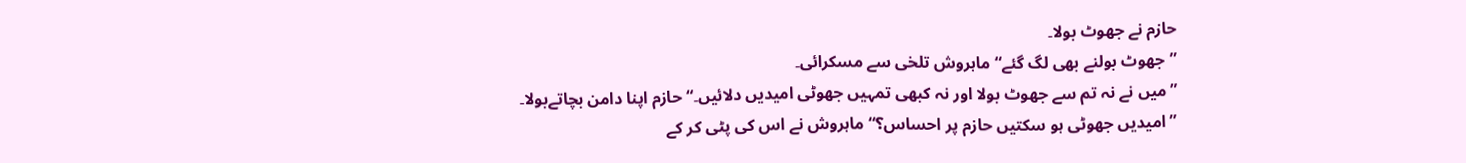حازم نے جھوٹ بولا۔
”جھوٹ بولنے بھی لگ گئے“ ماہروش تلخی سے مسکرائی۔
”میں نے نہ تم سے جھوٹ بولا اور نہ کبھی تمہیں جھوٹی امیدیں دلائیں۔“ حازم اپنا دامن بچاتےبولا۔
”امیدیں جھوٹی ہو سکتیں حازم پر احساس؟“ ماہروش نے اس کی پٹی کر کے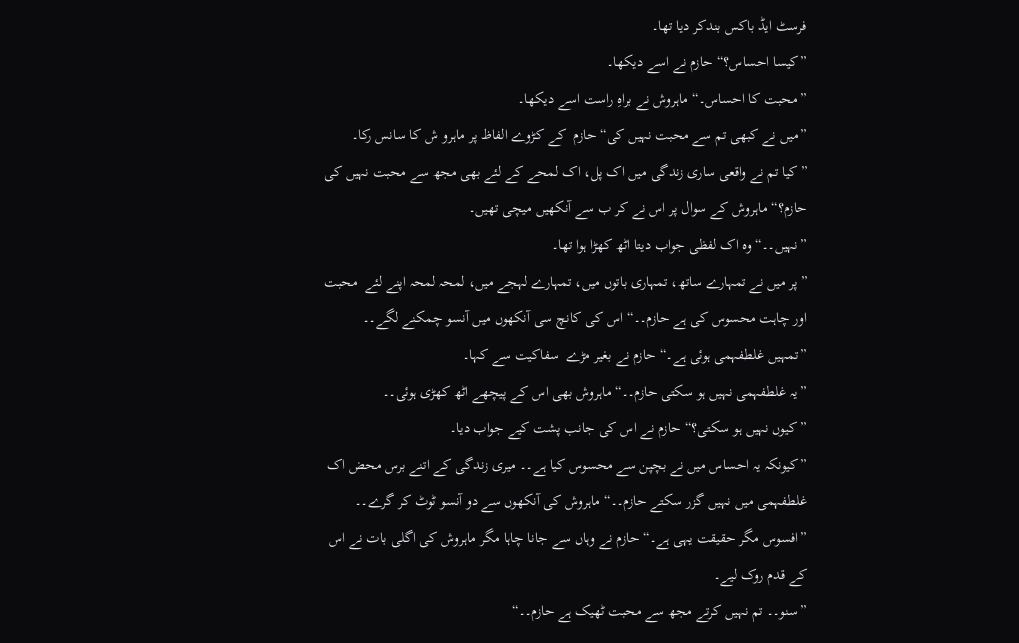فرسٹ ایڈ باکس بندکر دیا تھا۔
”کیسا احساس؟“ حازم نے اسے دیکھا۔
”محبت کا احساس۔“ ماہروش نے براہِ راست اسے دیکھا۔
”میں نے کبھی تم سے محبت نہیں کی“ حازم  کے کڑوے الفاظ پر ماہرو ش کا سانس رکا۔
”کیا تم نے واقعی ساری زندگی میں اک پل، اک لمحے کے لئے بھی مجھ سے محبت نہیں کی حازم؟“ ماہروش کے سوال پر اس نے کر ب سے آنکھیں میچی تھیں۔
”نہیں۔۔“ وہ اک لفظی جواب دیتا اٹھ کھڑا ہوا تھا۔
”پر میں نے تمہارے ساتھ، تمہاری باتوں میں، تمہارے لہجے میں، لمحہ لمحہ اپنے لئے  محبت اور چاہت محسوس کی ہے حازم۔۔“ اس کی کانچ سی آنکھوں میں آنسو چمکنے لگے۔۔
”تمہیں غلطفہمی ہوئی ہے۔“ حازم نے بغیر مڑے  سفاکیت سے کہا۔
”یہ غلطفہمی نہیں ہو سکتی حازم۔۔“ ماہروش بھی اس کے پیچھے اٹھ کھڑی ہوئی۔۔
”کیوں نہیں ہو سکتی؟“ حازم نے اس کی جانب پشت کیے جواب دیا۔
”کیونکہ یہ احساس میں نے بچپن سے محسوس کیا ہے۔۔ میری زندگی کے اتنے برس محض اک غلطفہمی میں نہیں گزر سکتے حازم۔۔“ ماہروش کی آنکھوں سے دو آنسو ٹوٹ کر گرے۔۔
”افسوس مگر حقیقت یہی ہے۔“ حازم نے وہاں سے جانا چاہا مگر ماہروش کی اگلی بات نے اس کے قدم روک لیے۔
”سنو۔۔ تم نہیں کرتے مجھ سے محبت ٹھیک ہے حازم۔۔“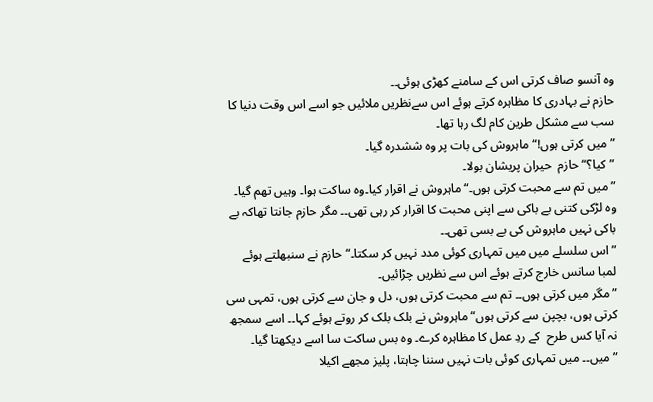وہ آنسو صاف کرتی اس کے سامنے کھڑی ہوئی۔۔
حازم نے بہادری کا مظاہرہ کرتے ہوئے اس سےنظریں ملائیں جو اسے اس وقت دنیا کا سب سے مشکل طرین کام لگ رہا تھا۔
”میں کرتی ہوں!“ ماہروش کی بات پر وہ ششدرہ گیا۔
”کیا؟“ حازم  حیران پریشان بولا۔
”میں تم سے محبت کرتی ہوں۔“ ماہروش نے اقرار کیا۔وہ ساکت ہوا۔ وہیں تھم گیا۔ وہ لڑکی کتنی بے باکی سے اپنی محبت کا اقرار کر رہی تھی۔۔ مگر حازم جانتا تھاکہ بے باکی نہیں ماہروش کی بے بسی تھی۔۔
”اس سلسلے میں میں تمہاری کوئی مدد نہیں کر سکتا۔“ حازم نے سنبھلتے ہوئے لمبا سانس خارج کرتے ہوئے اس سے نظریں چڑائیں۔
”مگر میں کرتی ہوں۔۔ تم سے محبت کرتی ہوں، دل و جان سے کرتی ہوں، تمہی سی کرتی ہوں، بچپن سے کرتی ہوں“ ماہروش نے بلک بلک کر روتے ہوئے کہا۔۔ اسے سمجھ نہ آیا کس طرح  کے ردِ عمل کا مظاہرہ کرے۔ وہ بس ساکت سا اسے دیکھتا گیا۔
”میں۔۔ میں تمہاری کوئی بات نہیں سننا چاہتا، پلیز مجھے اکیلا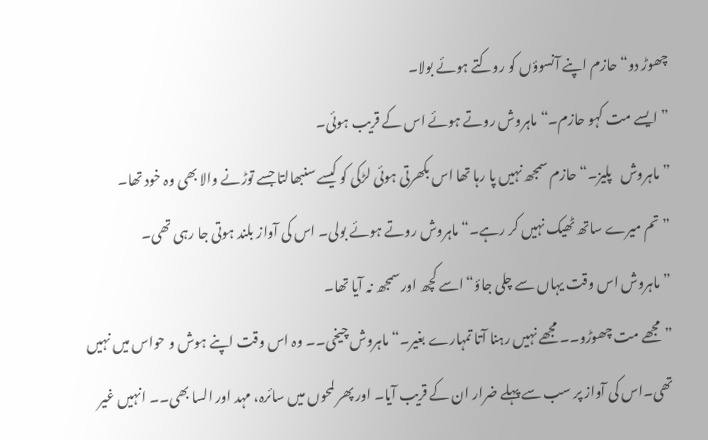چھوڑ دو“ حازم اپنے آنسوؤں کو روکتے ہوئے بولا۔
”ایسے مت کہو حازم۔“ماہروش روتے ہوئے اس کے قریب ہوئی۔
”ماہروش   پلیز۔“ حازم سمجھ نہیں پا رہا تھا اس بکھرتی ہوئی لڑکی کو کیسے سنبھالتا جسے توڑنے والا بھی وہ خود تھا۔
”تم میرے ساتھ ٹھیک نہیں کر رہے۔“ ماہروش روتے ہوئے بولی۔ اس کی آواز بلند ہوتی جا رہی تھی۔
”ماہروش اس وقت یہاں سے چلی جاؤ“ اسے کچھ اور سمجھ نہ آیا تھا۔
”مجھے مت چھوڑو۔۔ مجھے نہیں رہنا آتا تمہارے بغیر۔“ ماہروش چیخی۔۔ وہ اس وقت اپنے ہوش و حواس میں نہیں تھی۔اس کی آواز پر سب سے پہلے ضرار ان کے قریب آیا۔ اور پھر لمحوں میں سائرہ، مہد اور السا بھی۔۔ انہیں غیر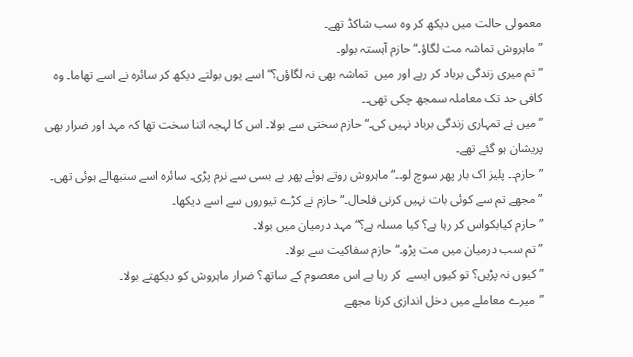معمولی حالت میں دیکھ کر وہ سب شاکڈ تھے۔
”ماہروش تماشہ مت لگاؤ۔“ حازم آہستہ بولو۔
”تم میری زندگی برباد کر رہے اور میں  تماشہ بھی نہ لگاؤں؟“ اسے یوں بولتے دیکھ کر سائرہ نے اسے تھاما۔ وہ کافی حد تک معاملہ سمجھ چکی تھی۔۔
”میں نے تمہاری زندگی برباد نہیں کی۔“ حازم سختی سے بولا۔ اس کا لہجہ اتنا سخت تھا کہ مہد اور ضرار بھی پریشان ہو گئے تھے۔
”حازم۔۔ پلیز اک بار پھر سوچ لو۔۔“ ماہروش روتے ہوئے پھر بے بسی سے نرم پڑی۔ سائرہ اسے سنبھالے ہوئی تھی۔
”مجھے تم سے کوئی بات نہیں کرنی فلحال۔“ حازم نے کڑے تیوروں سے اسے دیکھا۔
”حازم کیابکواس کر رہا ہے؟ کیا مسلہ ہے؟“ مہد درمیان میں بولا۔
”تم سب درمیان میں مت پڑو۔“ حازم سفاکیت سے بولا۔
”کیوں نہ پڑیں؟ تو کیوں ایسے  کر رہا ہے اس معصوم کے ساتھ؟ ضرار ماہروش کو دیکھتے بولا۔
”میرے معاملے میں دخل اندازی کرنا مجھے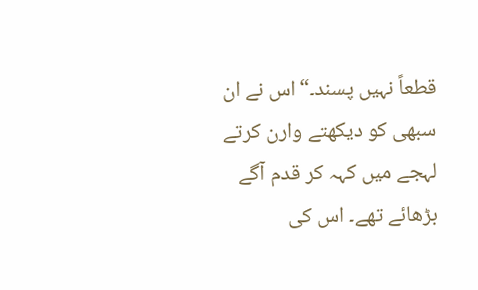قطعاً نہیں پسند۔“اس نے ان سبھی کو دیکھتے وارن کرتے لہجے میں کہہ کر قدم آگے بڑھائے تھے۔ اس کی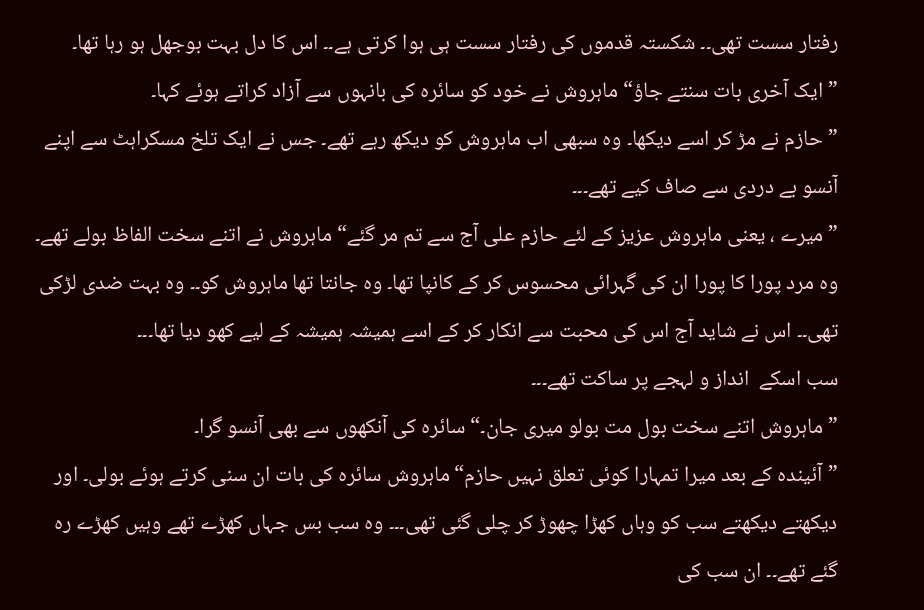رفتار سست تھی۔۔ شکستہ قدموں کی رفتار سست ہی ہوا کرتی ہے۔۔ اس کا دل بہت بوجھل ہو رہا تھا۔
”ایک آخری بات سنتے جاؤ“ ماہروش نے خود کو سائرہ کی بانہوں سے آزاد کراتے ہوئے کہا۔
”حازم نے مڑ کر اسے دیکھا۔ وہ سبھی اب ماہروش کو دیکھ رہے تھے۔ جس نے ایک تلخ مسکراہٹ سے اپنے آنسو بے دردی سے صاف کیے تھے۔۔۔
”میرے ، یعنی ماہروش عزیز کے لئے حازم علی آج سے تم مر گئے“ ماہروش نے اتنے سخت الفاظ بولے تھے۔ وہ مرد پورا کا پورا ان کی گہرائی محسوس کر کے کانپا تھا۔ وہ جانتا تھا ماہروش کو۔۔ وہ بہت ضدی لڑکی تھی۔۔ اس نے شاید آج اس کی محبت سے انکار کر کے اسے ہمیشہ ہمیشہ کے لیے کھو دیا تھا۔۔۔
سب اسکے  انداز و لہجے پر ساکت تھے۔۔۔
”ماہروش اتنے سخت بول مت بولو میری جان۔“ سائرہ کی آنکھوں سے بھی آنسو گرا۔
”آئیندہ کے بعد میرا تمہارا کوئی تعلق نہیں حازم“ماہروش سائرہ کی بات ان سنی کرتے ہوئے بولی۔ اور دیکھتے دیکھتے سب کو وہاں کھڑا چھوڑ کر چلی گئی تھی۔۔۔ وہ سب بس جہاں کھڑے تھے وہیں کھڑے رہ گئے تھے۔۔ ان سب کی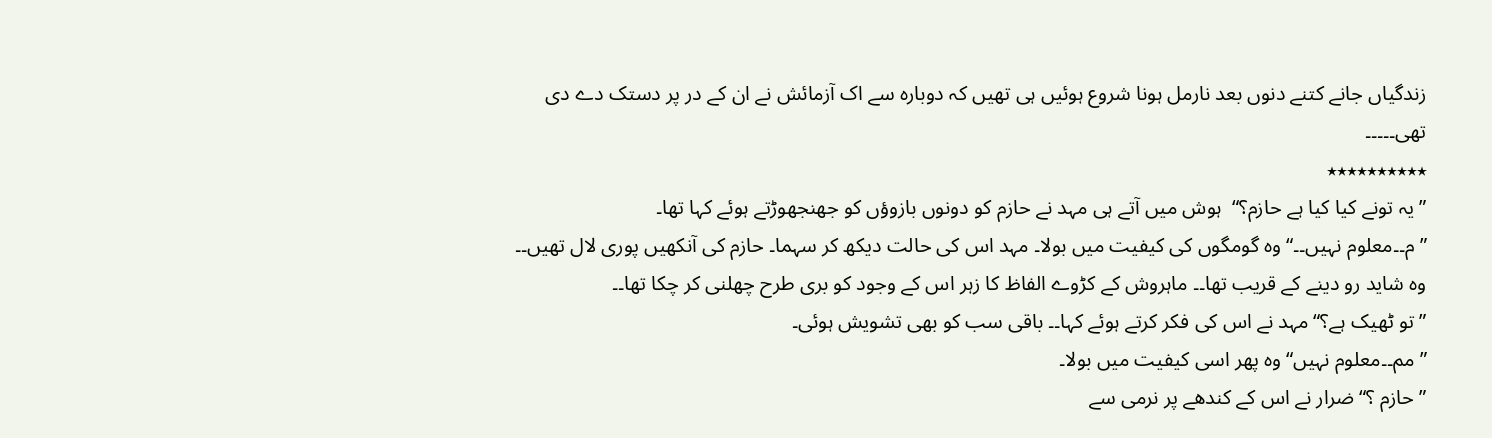زندگیاں جانے کتنے دنوں بعد نارمل ہونا شروع ہوئیں ہی تھیں کہ دوبارہ سے اک آزمائش نے ان کے در پر دستک دے دی تھی۔۔۔۔۔
٭٭٭٭٭٭٭٭٭٭
”یہ تونے کیا کیا ہے حازم؟“  ہوش میں آتے ہی مہد نے حازم کو دونوں بازوؤں کو جھنجھوڑتے ہوئے کہا تھا۔
”م۔۔معلوم نہیں۔۔“ وہ گومگوں کی کیفیت میں بولا۔ مہد اس کی حالت دیکھ کر سہما۔ حازم کی آنکھیں پوری لال تھیں۔۔ وہ شاید رو دینے کے قریب تھا۔۔ ماہروش کے کڑوے الفاظ کا زہر اس کے وجود کو بری طرح چھلنی کر چکا تھا۔۔
”تو ٹھیک ہے؟“ مہد نے اس کی فکر کرتے ہوئے کہا۔۔ باقی سب کو بھی تشویش ہوئی۔
”مم۔۔معلوم نہیں“ وہ پھر اسی کیفیت میں بولا۔
”حازم ؟“ ضرار نے اس کے کندھے پر نرمی سے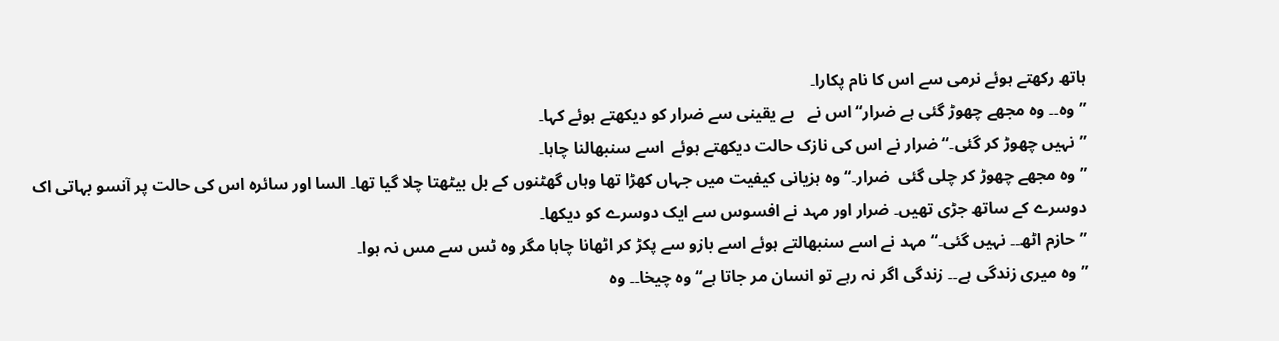ہاتھ رکھتے ہوئے نرمی سے اس کا نام پکارا۔
”وہ۔۔ وہ مجھے چھوڑ گئی ہے ضرار“ اس نے   بے یقینی سے ضرار کو دیکھتے ہوئے کہا۔
”نہیں چھوڑ کر گئی۔“ ضرار نے اس کی نازک حالت دیکھتے ہوئے  اسے سنبھالنا چاہا۔
”وہ مجھے چھوڑ کر چلی گئی  ضرار۔“ وہ ہزیانی کیفیت میں جہاں کھڑا تھا وہاں گھٹنوں کے بل بیٹھتا چلا گیا تھا۔ السا اور سائرہ اس کی حالت پر آنسو بہاتی اک دوسرے کے ساتھ جڑی تھیں۔ ضرار اور مہد نے افسوس سے ایک دوسرے کو دیکھا۔
”حازم اٹھ۔۔ نہیں گئی۔“ مہد نے اسے سنبھالتے ہوئے اسے بازو سے پکڑ کر اٹھانا چاہا مگر وہ ٹس سے مس نہ ہوا۔
”وہ میری زندگی ہے۔۔ زندگی اگر نہ رہے تو انسان مر جاتا ہے“ وہ چیخا۔۔ وہ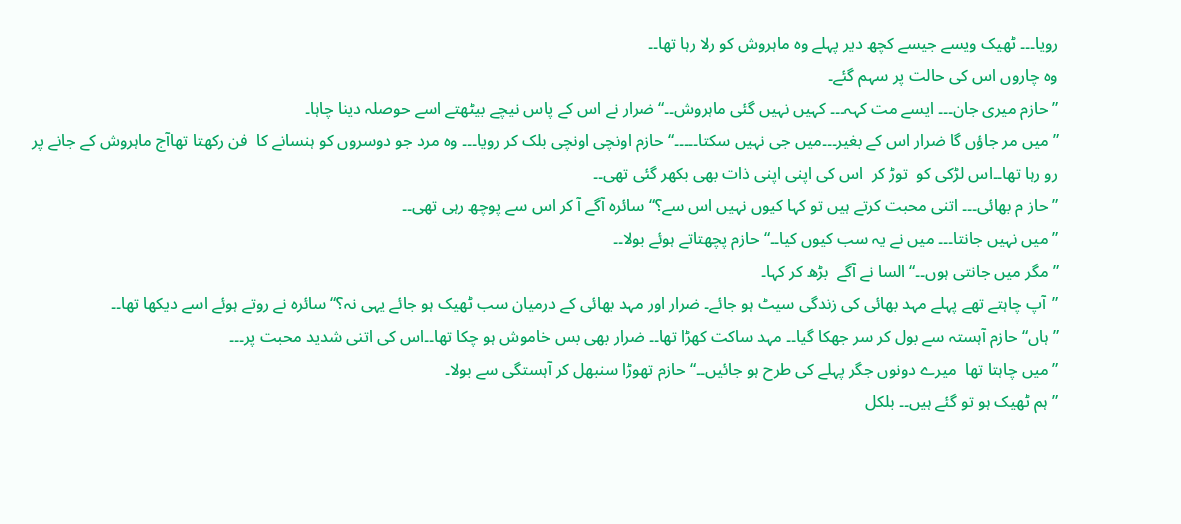رویا۔۔۔ ٹھیک ویسے جیسے کچھ دیر پہلے وہ ماہروش کو رلا رہا تھا۔۔
وہ چاروں اس کی حالت پر سہم گئے۔
”حازم میری جان۔۔۔ ایسے مت کہہ۔۔۔ کہیں نہیں گئی ماہروش۔۔“ ضرار نے اس کے پاس نیچے بیٹھتے اسے حوصلہ دینا چاہا۔
”میں مر جاؤں گا ضرار اس کے بغیر۔۔۔میں جی نہیں سکتا۔۔۔۔۔“ حازم اونچی اونچی بلک کر رویا۔۔۔ وہ مرد جو دوسروں کو ہنسانے کا  فن رکھتا تھاآج ماہروش کے جانے پر رو رہا تھا۔۔اس لڑکی کو  توڑ کر  اس کی اپنی اپنی ذات بھی بکھر گئی تھی۔۔
”حاز م بھائی۔۔۔ اتنی محبت کرتے ہیں تو کہا کیوں نہیں اس سے؟“ سائرہ آگے آ کر اس سے پوچھ رہی تھی۔۔
”میں نہیں جانتا۔۔۔ میں نے یہ سب کیوں کیا۔۔“ حازم پچھتاتے ہوئے بولا۔۔
”مگر میں جانتی ہوں۔۔“ السا نے آگے  بڑھ کر کہا۔
”آپ چاہتے تھے پہلے مہد بھائی کی زندگی سیٹ ہو جائے۔ ضرار اور مہد بھائی کے درمیان سب ٹھیک ہو جائے یہی نہ؟“ سائرہ نے روتے ہوئے اسے دیکھا تھا۔۔
”ہاں“ حازم آہستہ سے بول کر سر جھکا گیا۔۔ مہد ساکت کھڑا تھا۔۔ ضرار بھی بس خاموش ہو چکا تھا۔۔اس کی اتنی شدید محبت پر۔۔۔
”میں چاہتا تھا  میرے دونوں جگر پہلے کی طرح ہو جائیں۔۔“ حازم تھوڑا سنبھل کر آہستگی سے بولا۔
”ہم ٹھیک ہو تو گئے ہیں۔۔ بلکل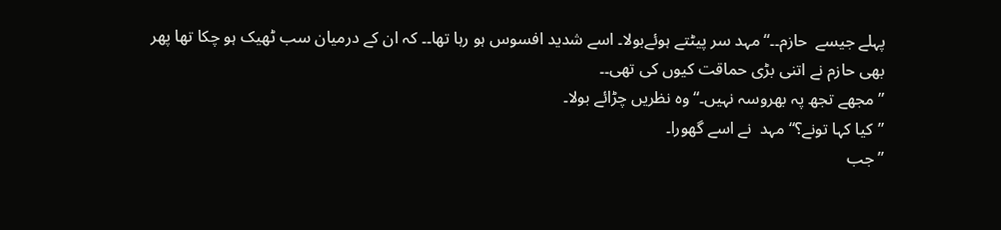پہلے جیسے  حازم۔۔“ مہد سر پیٹتے ہوئےبولا۔ اسے شدید افسوس ہو رہا تھا۔۔ کہ ان کے درمیان سب ٹھیک ہو چکا تھا پھر بھی حازم نے اتنی بڑی حماقت کیوں کی تھی۔۔
”مجھے تجھ پہ بھروسہ نہیں۔“وہ نظریں چڑائے بولا۔
”کیا کہا تونے؟“ مہد  نے اسے گھورا۔
”جب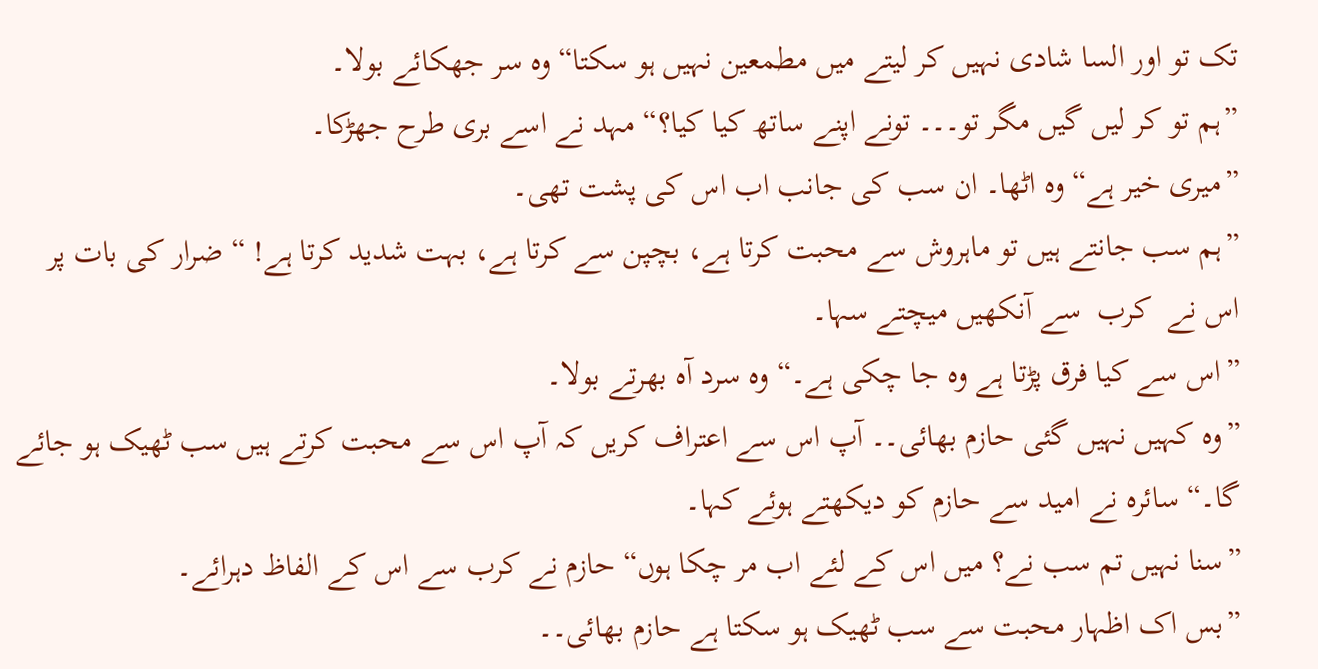تک تو اور السا شادی نہیں کر لیتے میں مطمعین نہیں ہو سکتا“ وہ سر جھکائے بولا۔
”ہم تو کر لیں گیں مگر تو۔۔۔ تونے اپنے ساتھ کیا کیا؟“ مہد نے اسے بری طرح جھڑکا۔
”میری خیر ہے“ وہ اٹھا۔ ان سب کی جانب اب اس کی پشت تھی۔
”ہم سب جانتے ہیں تو ماہروش سے محبت کرتا ہے، بچپن سے کرتا ہے، بہت شدید کرتا ہے! “ ضرار کی بات پر اس نے  کرب  سے آنکھیں میچتے سہا۔
”اس سے کیا فرق پڑتا ہے وہ جا چکی ہے۔“ وہ سرد آہ بھرتے بولا۔
”وہ کہیں نہیں گئی حازم بھائی۔۔ آپ اس سے اعتراف کریں کہ آپ اس سے محبت کرتے ہیں سب ٹھیک ہو جائے گا۔“ سائرہ نے امید سے حازم کو دیکھتے ہوئے کہا۔
”سنا نہیں تم سب نے؟ میں اس کے لئے اب مر چکا ہوں“ حازم نے کرب سے اس کے الفاظ دہرائے۔
”بس اک اظہار محبت سے سب ٹھیک ہو سکتا ہے حازم بھائی۔۔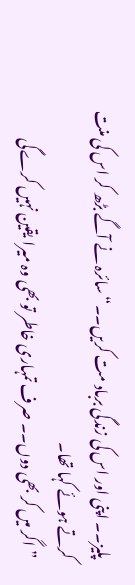پلیز۔۔ اپنی اور اس کی زندگی برباد مت کریں۔۔“ سائرہ نے آگے بڑھ کر اس کی منت کرتے ہوئے کہا تھا۔
”اگر میں کر بھی دوں۔۔ صرف تمہاری خاطر تو بھی وہ میرا یقین نہیں کرےگی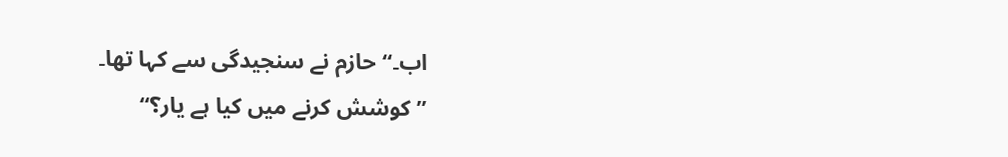اب۔“ حازم نے سنجیدگی سے کہا تھا۔
”کوشش کرنے میں کیا ہے یار؟“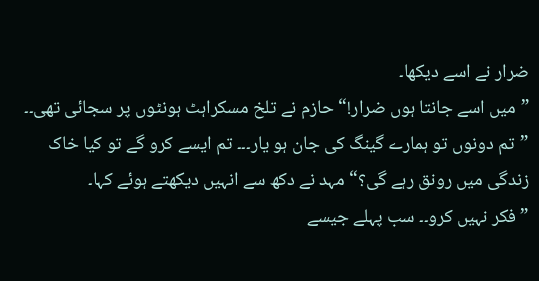ضرار نے اسے دیکھا۔
”میں اسے جانتا ہوں ضرار!“ حازم نے تلخ مسکراہٹ ہونٹوں پر سجائی تھی۔۔
”تم دونوں تو ہمارے گینگ کی جان ہو یار۔۔۔ تم ایسے کرو گے تو کیا خاک زندگی میں رونق رہے گی؟“ مہد نے دکھ سے انہیں دیکھتے ہوئے کہا۔
”فکر نہیں کرو۔۔ سب پہلے جیسے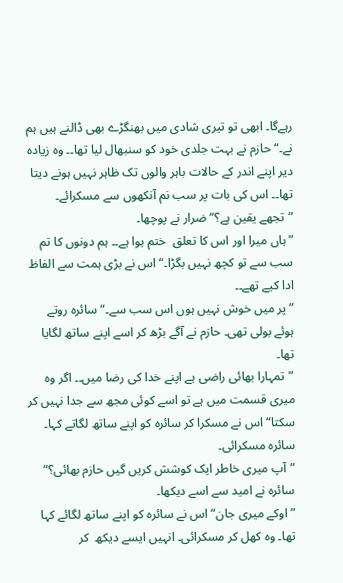رہےگا۔ ابھی تو تیری شادی میں بھنگڑے بھی ڈالنے ہیں ہم نے۔“ حازم نے بہت جلدی خود کو سنبھال لیا تھا۔۔ وہ زیادہ دیر اپنے اندر کے حالات باہر والوں تک ظاہر نہیں ہونے دیتا تھا۔۔ اس کی بات پر سب نم آنکھوں سے مسکرائے۔
”تجھے یقین ہے؟“ ضرار نے پوچھا۔
”ہاں میرا اور اس کا تعلق  ختم ہوا ہے۔۔ ہم دونوں کا تم سب سے تو کچھ نہیں بگڑا۔“ اس نے بڑی ہمت سے الفاظ ادا کیے تھے۔۔
”پر میں خوش نہیں ہوں اس سب سے۔“ سائرہ روتے ہوئے بولی تھی۔ حازم نے آگے بڑھ کر اسے اپنے ساتھ لگایا تھا۔
”تمہارا بھائی راضی ہے اپنے خدا کی رضا میں۔۔ اگر وہ میری قسمت میں ہے تو اسے کوئی مجھ سے جدا نہیں کر سکتا“ اس نے مسکرا کر سائرہ کو اپنے ساتھ لگاتے کہا۔ سائرہ مسکرائی۔
”آپ میری خاطر ایک کوشش کریں گیں حازم بھائی؟“ سائرہ نے امید سے اسے دیکھا۔
”اوکے میری جان“ اس نے سائرہ کو اپنے ساتھ لگائے کہا تھا۔ وہ کھل کر مسکرائی۔ انہیں ایسے دیکھ  کر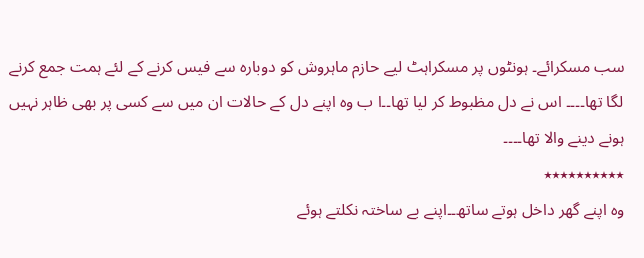سب مسکرائے۔ ہونٹوں پر مسکراہٹ لیے حازم ماہروش کو دوبارہ سے فیس کرنے کے لئے ہمت جمع کرنے لگا تھا۔۔۔۔ اس نے دل مظبوط کر لیا تھا۔۔ا ب وہ اپنے دل کے حالات ان میں سے کسی پر بھی ظاہر نہیں ہونے دینے والا تھا۔۔۔۔
٭٭٭٭٭٭٭٭٭٭
وہ اپنے گھر داخل ہوتے ساتھ۔۔اپنے بے ساختہ نکلتے ہوئے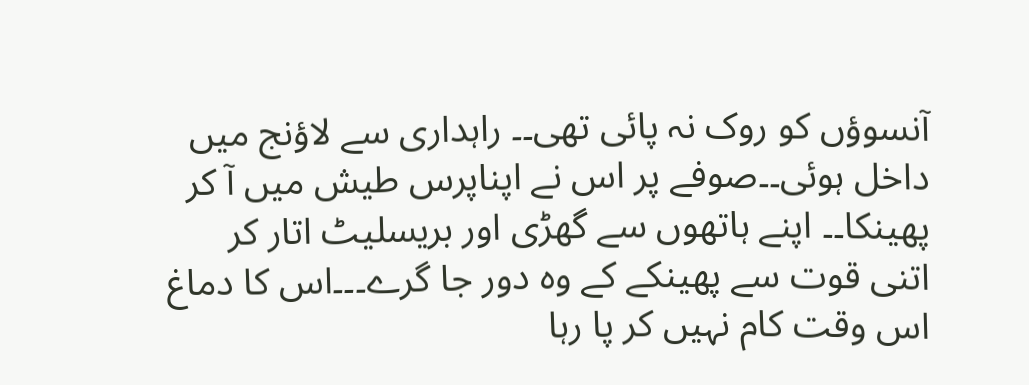آنسوؤں کو روک نہ پائی تھی۔۔ راہداری سے لاؤنج میں داخل ہوئی۔۔صوفے پر اس نے اپناپرس طیش میں آ کر پھینکا۔۔ اپنے ہاتھوں سے گھڑی اور بریسلیٹ اتار کر اتنی قوت سے پھینکے کے وہ دور جا گرے۔۔۔اس کا دماغ اس وقت کام نہیں کر پا رہا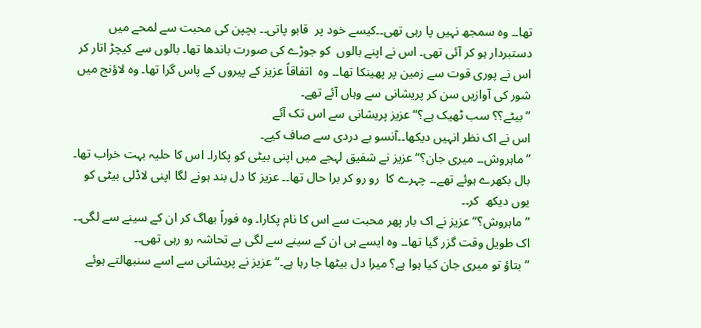تھا۔۔ وہ سمجھ نہیں پا رہی تھی۔۔کیسے خود پر  قابو پاتی۔۔ بچپن کی محبت سے لمحے میں دستبردار ہو کر آئی تھی۔ اس نے اپنے بالوں  کو جوڑے کی صورت باندھا تھا۔ بالوں سے کیچڑ اتار کر اس نے پوری قوت سے زمین پر پھینکا تھا۔۔ وہ  اتفاقاً عزیز کے پیروں کے پاس گرا تھا۔ وہ لاؤنج میں شور کی آوازیں سن کر پریشانی سے وہاں آئے تھے۔
”بیٹے؟؟ سب ٹھیک ہے؟“ عزیز پریشانی سے اس تک آئے
اس نے اک نظر انہیں دیکھا۔۔آنسو بے دردی سے صاف کیے۔
”ماہروش۔۔ میری جان؟“ عزیز نے شفیق لہجے میں اپنی بیٹی کو پکارا۔ اس کا حلیہ بہت خراب تھا۔ بال بکھرے ہوئے تھے۔۔ چہرے کا  رو رو کر برا حال تھا۔۔ عزیز کا دل بند ہونے لگا اپنی لاڈلی بیٹی کو یوں دیکھ  کر۔۔
”ماہروش؟“ عزیز نے اک بار پھر محبت سے اس کا نام پکارا۔ وہ فوراً بھاگ کر ان کے سینے سے لگی۔۔ اک طویل وقت گزر گیا تھا۔۔ وہ ایسے ہی ان کے سینے سے لگی بے تحاشہ رو رہی تھی۔۔
”بتاؤ تو میری جان کیا ہوا ہے؟ میرا دل بیٹھا جا رہا ہے۔“ عزیز نے پریشانی سے اسے سنبھالتے ہوئے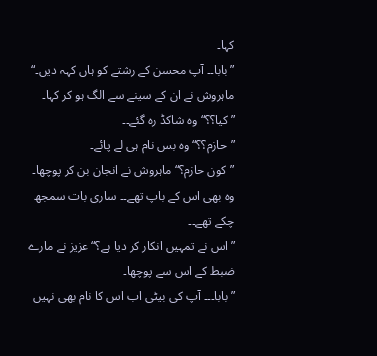کہا۔
”بابا۔۔ آپ محسن کے رشتے کو ہاں کہہ دیں۔“ ماہروش نے ان کے سینے سے الگ ہو کر کہا۔
”کیا؟؟“ وہ شاکڈ رہ گئے۔۔
”حازم؟؟“ وہ بس نام ہی لے پائے۔
”کون حازم؟“ ماہروش نے انجان بن کر پوچھا۔ وہ بھی اس کے باپ تھے۔۔ ساری بات سمجھ چکے تھے۔۔
”اس نے تمہیں انکار کر دیا ہے؟“ عزیز نے مارے ضبط کے اس سے پوچھا۔
”بابا۔۔۔ آپ کی بیٹی اب اس کا نام بھی نہیں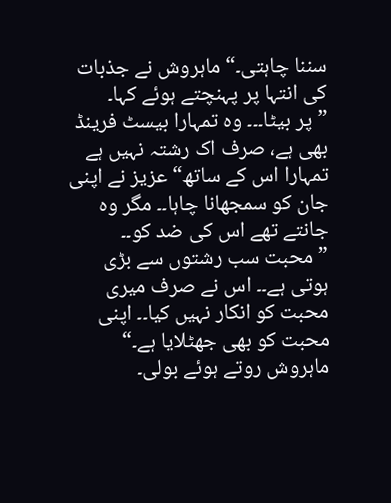سننا چاہتی۔“ ماہروش نے جذبات کی انتہا پر پہنچتے ہوئے کہا۔
”پر بیٹا۔۔۔ وہ تمہارا بیسٹ فرینڈ بھی ہے، صرف اک رشتہ نہیں ہے تمہارا اس کے ساتھ“ عزیز نے اپنی جان کو سمجھانا چاہا۔۔ مگر وہ جانتے تھے اس کی ضد کو۔۔
”محبت سب رشتوں سے بڑی ہوتی ہے۔۔ اس نے صرف میری محبت کو انکار نہیں کیا۔۔ اپنی محبت کو بھی جھٹلایا ہے۔“ ماہروش روتے ہوئے بولی۔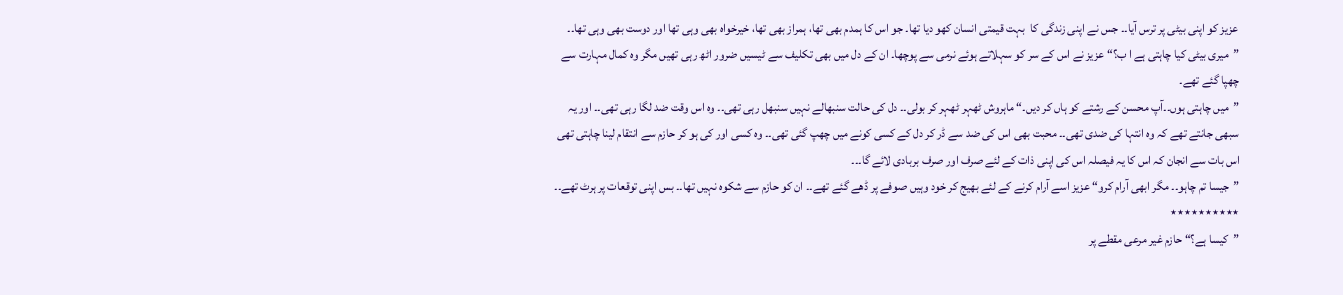عزیز کو اپنی بیٹی پر ترس آیا۔۔ جس نے اپنی زندگی کا  بہت قیمتی انسان کھو دیا تھا۔ جو اس کا ہمدم بھی تھا، ہمراز بھی تھا، خیرخواہ بھی وہی تھا اور دوست بھی وہی تھا۔۔
”میری بیٹی کیا چاہتی ہے ا ب؟“ عزیز نے اس کے سر کو سہلاتے ہوئے نرمی سے پوچھا۔ ان کے دل میں بھی تکلیف سے ٹیسیں ضرور اٹھ رہی تھیں مگر وہ کمال مہارت سے چھپا گئے تھے۔
”میں چاہتی ہوں۔۔آپ محسن کے رشتے کو ہاں کر دیں۔“ ماہروش ٹھہر ٹھہر کر بولی۔۔ دل کی حالت سنبھالے نہیں سنبھل رہی تھی۔۔ وہ اس وقت ضد لگا رہی تھی۔۔ اور یہ سبھی جانتے تھے کہ وہ انتہا کی ضدی تھی۔۔ محبت بھی اس کی ضد سے ڈر کر دل کے کسی کونے میں چھپ گئی تھی۔۔ وہ کسی اور کی ہو کر حازم سے انتقام لینا چاہتی تھی اس بات سے انجان کہ اس کا یہ فیصلہ اس کی اپنی ذات کے لئے صرف اور صرف بربادی لائے گا۔۔۔
”جیسا تم چاہو۔۔ مگر ابھی آرام کرو“ عزیز اسے آرام کرنے کے لئے بھیج کر خود وہیں صوفے پر ڈھے گئے تھے۔۔ ان کو حازم سے شکوہ نہیں تھا۔۔ بس اپنی توقعات پر ہرٹ تھے۔۔
٭٭٭٭٭٭٭٭٭٭
”کیسا ہے؟“ حازم غیر مرعی مقطے پر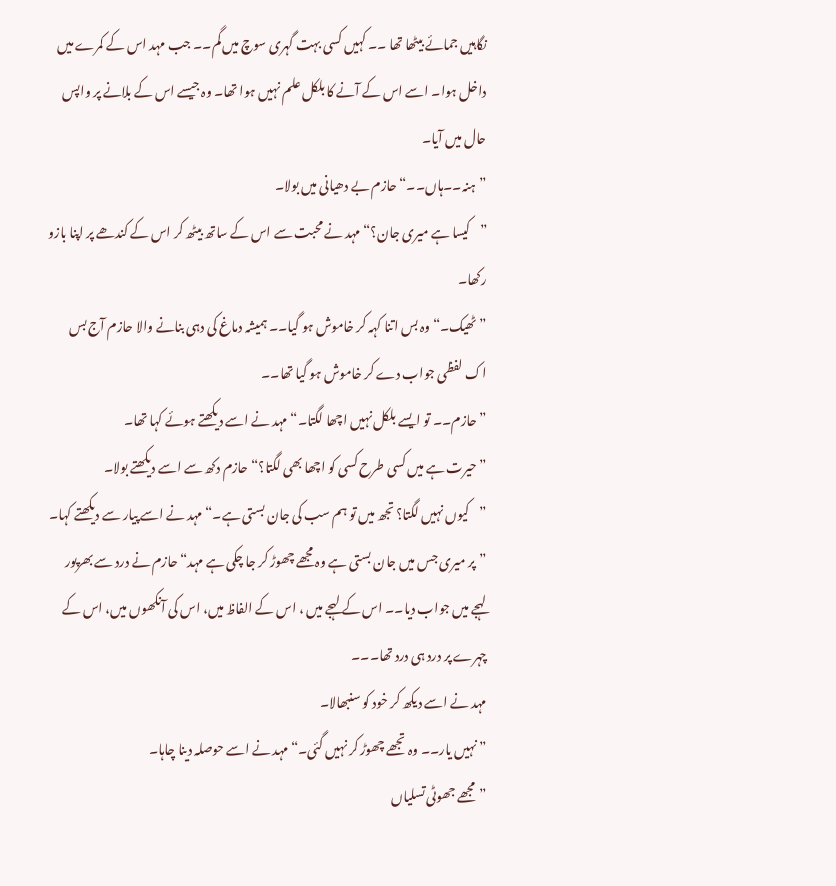نگاہیں جمائے بیٹھا تھا ۔۔ کہیں کسی بہت گہری سوچ میں گم۔۔ جب مہد اس کے کمرے میں داخل ہوا۔ اسے اس کے آنے کا بلکل علم نہیں ہوا تھا۔ وہ جیسے اس کے بلانے پر واپس حال میں آیا۔
”ہنہ۔۔ہاں۔۔“حازم بے دھیانی میں بولا۔
”کیسا ہے میری جان؟“ مہد نے محبت سے اس کے ساتھ بیٹھ کر اس کے کندھے پر اپنا بازو رکھا۔
”ٹھیک۔“ وہ بس اتنا کہہ کر خاموش ہو گیا۔۔ ہمیشہ دماغ کی دہی بنانے والا حازم آج بس اک لفظی جواب دے کر خاموش ہو گیا تھا۔۔
”حازم۔۔ تو ایسے بلکل نہیں اچھا لگتا۔“ مہد نے اسے دیکھتے ہوئے کہا تھا۔
”حیرت ہے میں کسی طرح کسی کو اچھا بھی لگتا؟“ حازم دکھ سے اسے دیکھتے بولا۔
”کیوں نہیں لگتا؟ تجھ میں تو ہم سب کی جان بستی ہے۔“ مہد نے اسے پیار سے دیکھتے کہا۔
”پر میری جس میں جان بستی ہے وہ مجھے چھوڑ کر جا چکی ہے مہد“ حازم نے درد سے بھرپور لہجے میں جواب دیا۔۔ اس کے لہجے میں ، اس کے الفاظ میں، اس کی آنکھوں میں، اس کے چہرے پر درد ہی درد تھا۔۔۔
مہد نے اسے دیکھ کر خود کو سنبھالا۔
”نہیں یار۔۔ وہ تجھے چھوڑ کر نہیں گئی۔“ مہد نے اسے حوصلہ دینا چاہا۔
”مجھے جھوٹی تسلیاں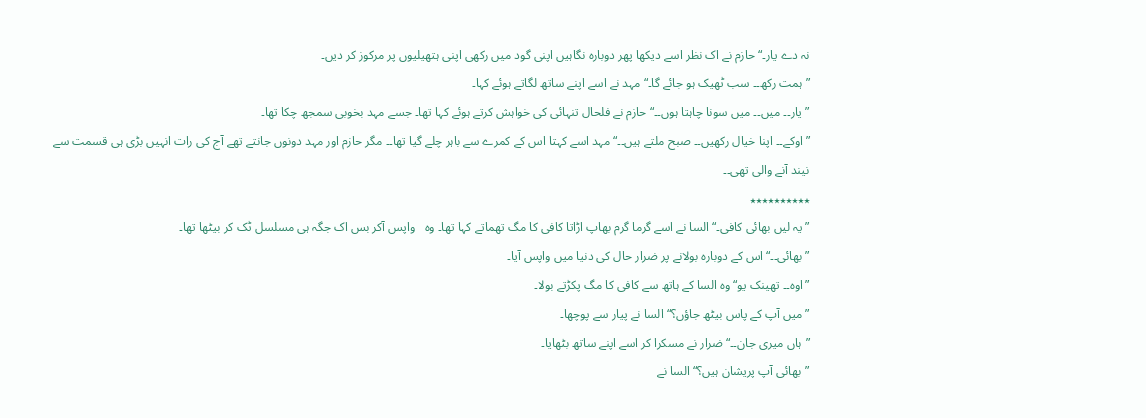نہ دے یار۔“ حازم نے اک نظر اسے دیکھا پھر دوبارہ نگاہیں اپنی گود میں رکھی اپنی ہتھیلیوں پر مرکوز کر دیں۔
”ہمت رکھ۔۔ سب ٹھیک ہو جائے گا۔“ مہد نے اسے اپنے ساتھ لگاتے ہوئے کہا۔
”یار۔۔ میں۔۔ میں سونا چاہتا ہوں۔۔“ حازم نے فلحال تنہائی کی خواہش کرتے ہوئے کہا تھا۔ جسے مہد بخوبی سمجھ چکا تھا۔
”اوکے۔۔ اپنا خیال رکھیں۔۔ صبح ملتے ہیں۔۔“ مہد اسے کہتا اس کے کمرے سے باہر چلے گیا تھا۔۔ مگر حازم اور مہد دونوں جانتے تھے آج کی رات انہیں بڑی ہی قسمت سے نیند آنے والی تھی۔۔
٭٭٭٭٭٭٭٭٭٭
”یہ لیں بھائی کافی۔“ السا نے اسے گرما گرم بھاپ اڑاتا کافی کا مگ تھماتے کہا تھا۔ وہ   واپس آکر بس اک جگہ ہی مسلسل ٹک کر بیٹھا تھا۔
”بھائی۔۔“ اس کے دوبارہ بولانے پر ضرار حال کی دنیا میں واپس آیا۔
”اوہ۔۔ تھینک یو“ وہ السا کے ہاتھ سے کافی کا مگ پکڑتے بولا۔
”میں آپ کے پاس بیٹھ جاؤں؟“ السا نے پیار سے پوچھا۔
”ہاں میری جان۔۔“ ضرار نے مسکرا کر اسے اپنے ساتھ بٹھایا۔
”بھائی آپ پریشان ہیں؟“ السا نے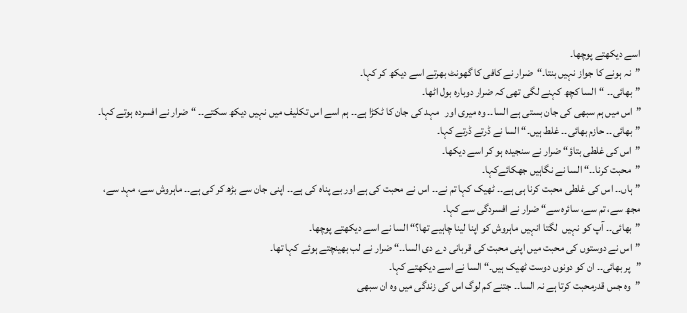اسے دیکھتے پوچھا۔
”نہ ہونے کا جواز نہیں بنتا۔“ضرار نے کافی کا گھونٹ بھرتے اسے دیکھ کر کہا۔
”بھائی۔۔ “السا کچھ کہنے لگی تھی کہ ضرار دوبارہ بول اٹھا۔
”اس میں ہم سبھی کی جان بستی ہے السا۔۔ وہ میری اور   مہد کی جان کا ٹکڑا ہے۔۔ ہم اسے اس تکلیف میں نہیں دیکھ سکتے۔۔ “ ضرار نے افسردہ ہوتے کہا۔
”بھائی۔۔ حازم بھائی۔۔ غلط ہیں۔“ السا نے ڈرتے ڈرتے کہا۔
”اس کی غلطی بتاؤ“ ضرار نے سنجیدہ ہو کر اسے دیکھا۔
”محبت کرنا۔۔“ السا نے نگاہیں جھکائےکہا۔
”ہاں۔۔ اس کی غلطی محبت کرنا ہی ہے۔۔ ٹھیک کہا تم نے۔۔ اس نے محبت کی ہے اور بے پناہ کی ہے۔۔ اپنی جان سے بڑھ کر کی ہے۔۔ ماہروش سے، مہد سے، مجھ سے، تم سے، سائرہ سے“ ضرار نے افسردگی سے کہا۔
”بھائی۔۔ آپ کو نہیں  لگتا انہیں ماہروش کو اپنا لینا چاہیے تھا؟“ السا نے اسے دیکھتے پوچھا۔
”اس نے دوستوں کی محبت میں اپنی محبت کی قربانی دے دی السا۔۔“ ضرار نے لب بھینچتے ہوئے کہا تھا۔
”پر بھائی۔۔ ان کو دونوں دوست ٹھیک ہیں۔“ السا نے اسے دیکھتے کہا۔
”وہ جس قدرمحبت کرتا ہے نہ السا۔۔ جتنے کم لوگ اس کی زندگی میں وہ ان سبھی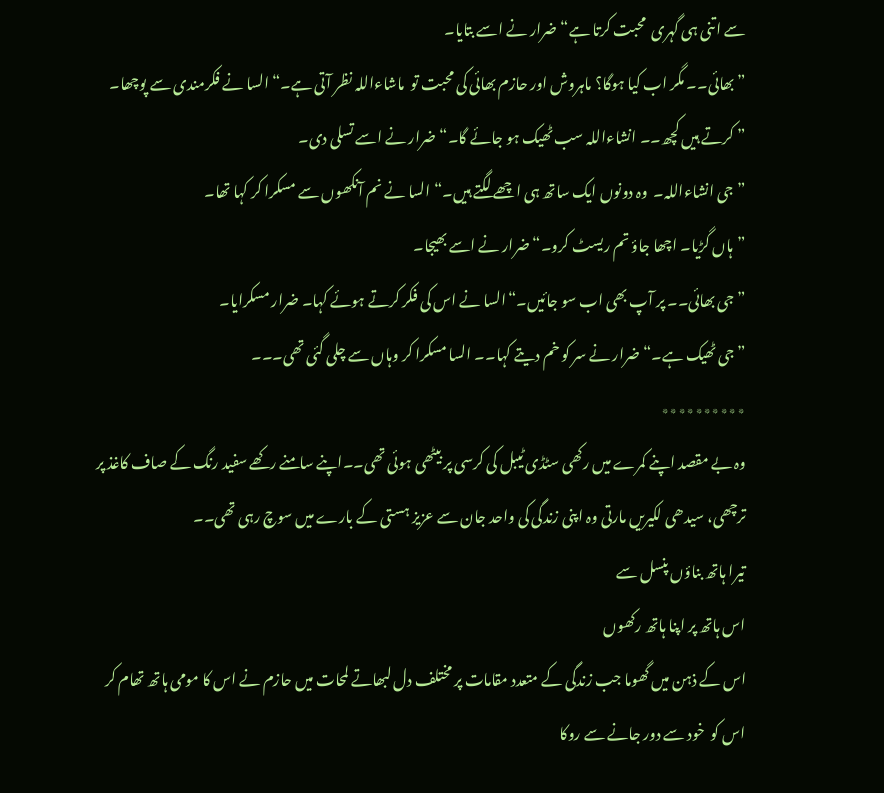سے اتنی ہی گہری  محبت کرتا ہے“ ضرار نے اسے بتایا۔
”بھائی۔۔ مگر اب کیا ہوگا؟ ماہروش اور حازم بھائی کی محبت تو  ماشاءاللہ نظر آتی ہے۔“ السا نے فکرمندی سے پوچھا۔
” کرتے ہیں کچھ۔۔ انشاءاللہ سب ٹھیک ہو جائے گا۔“ضرار نے اسے تسلی دی۔
”جی انشاءاللہ۔  وہ دونوں ایک ساتھ ہی اچھے لگتے ہیں۔“ السا نے نم آنکھوں سے مسکرا کر کہا تھا۔
”ہاں گڑیا۔ اچھا جاؤ تم ریسٹ کرو۔“ ضرار نے اسے بھیجا۔
”جی بھائی۔۔ پر آپ بھی اب سو جائیں۔“السا نے اس کی فکر کرتے ہوئے کہا۔ ضرار مسکرایا۔
”جی ٹھیک ہے۔“ضرار نے سر کو خم دیتے کہا۔۔ السا مسکرا کر وہاں سے چلی گئی تھی۔۔۔
٭٭٭٭٭٭٭٭٭٭
وہ بے مقصد اپنے کمرے میں رکھی سٹڈی ٹیبل کی کرسی پر بیٹھی ہوئی تھی۔۔اپنے سامنے رکھے سفید رنگ کے صاف کاغذ پر ترچھی، سیدھی لکیریں مارتی وہ اپنی زندگی کی واحد جان سے عزیز ہستی کے بارے میں سوچ رہی تھی۔۔
تیرا ہاتھ بناؤں پنسل سے
اس ہاتھ پر اپنا ہاتھ رکھوں
اس کے ذہن میں گھوما جب زندگی کے متعدد مقامات پر مختلف دل لبھاتے لمحات میں حازم نے اس کا مومی ہاتھ تھام کر اس کو  خود سے دور جانے سے روکا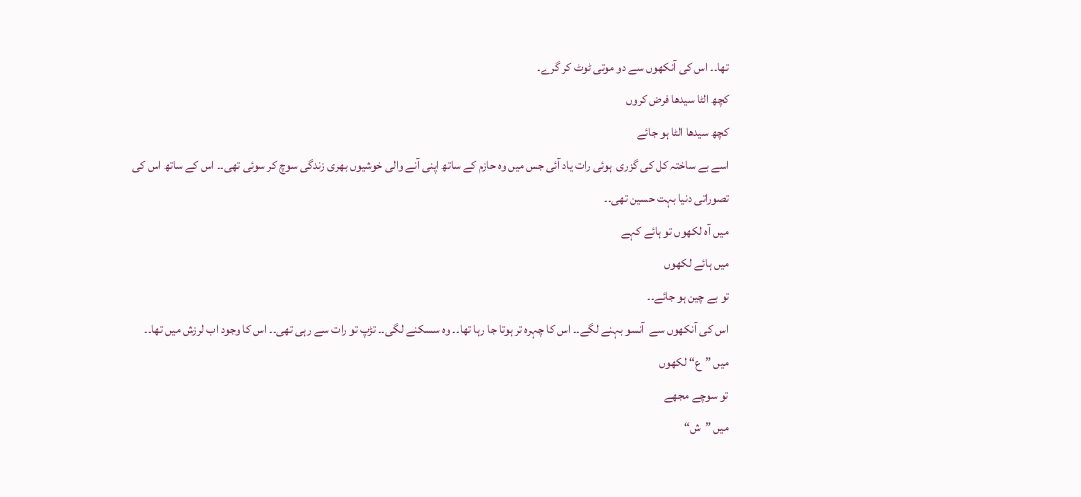تھا۔۔ اس کی آنکھوں سے دو موتی ٹوٹ کر گرے۔
کچھ الٹا سیدھا فرض کروں
کچھ سیدھا الٹا ہو جائے
اسے بے ساختہ کل کی گزری  ہوئی رات یاد آئی جس میں وہ حازم کے ساتھ اپنی آنے والی خوشیوں بھری زندگی سوچ کر سوئی تھی۔۔ اس کے ساتھ اس کی تصوراتی دنیا بہت حسین تھی۔۔
میں آہ لکھوں تو ہائے کہے
میں ہائے لکھوں
تو بے چین ہو جائے۔۔
اس کی آنکھوں سے  آنسو بہنے لگے۔۔ اس کا چہرہ تر ہوتا جا رہا تھا۔۔ وہ سسکنے لگی۔۔ تڑپ تو رات سے رہی تھی۔۔ اس کا وجود اب لرزش میں تھا۔۔
میں ”ع“ لکھوں
تو سوچے مجھے
میں ”ش“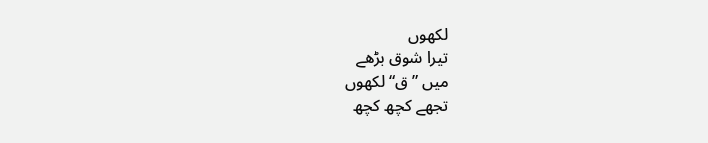لکھوں
تیرا شوق بڑھے
میں ”ق“ لکھوں
تجھے کچھ کچھ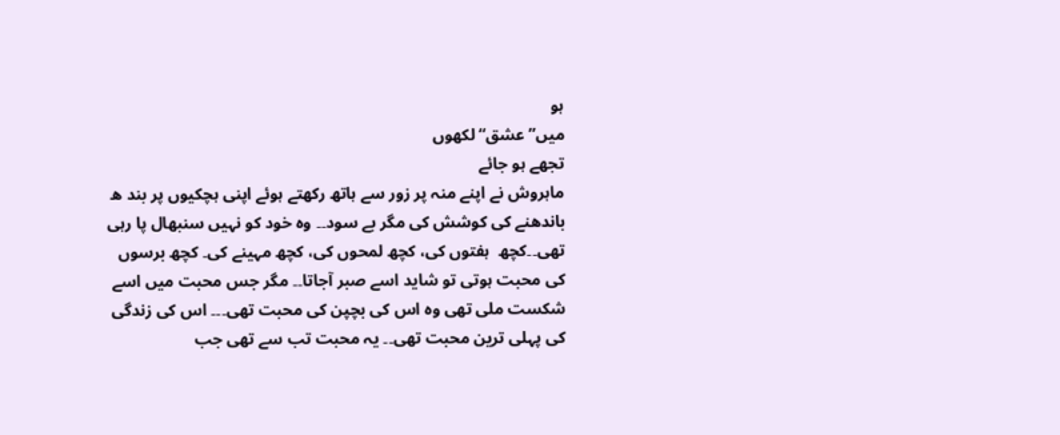ہو
میں”عشق“ لکھوں
تجھے ہو جائے
ماہروش نے اپنے منہ پر زور سے ہاتھ رکھتے ہوئے اپنی ہچکیوں پر بند ھ باندھنے کی کوشش کی مگر بے سود۔۔ وہ خود کو نہیں سنبھال پا رہی تھی۔۔کچھ  ہفتوں کی، کچھ لمحوں کی، کچھ مہینے کی۔ کچھ برسوں کی محبت ہوتی تو شاید اسے صبر آجاتا۔۔ مگر جس محبت میں اسے شکست ملی تھی وہ اس کی بچپن کی محبت تھی۔۔۔ اس کی زندگی کی پہلی ترین محبت تھی۔۔ یہ محبت تب سے تھی جب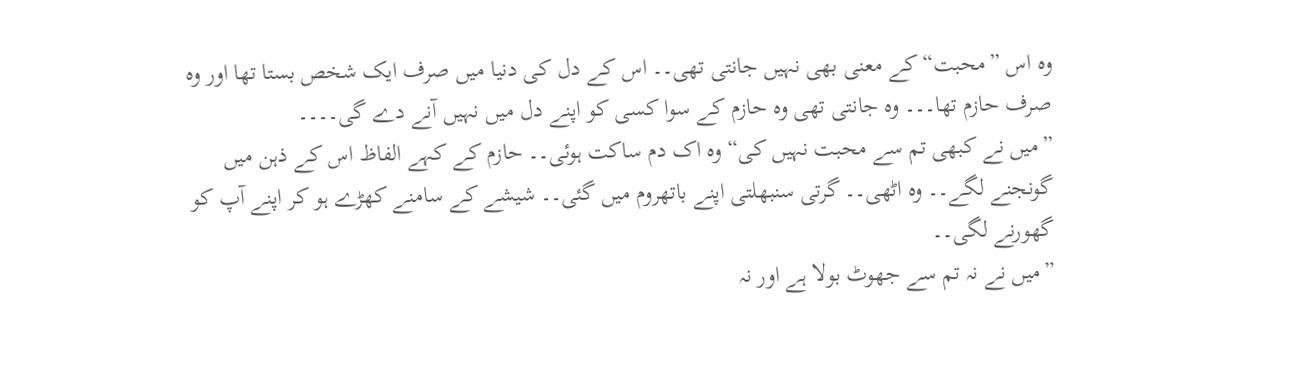وہ اس ”محبت“ کے معنی بھی نہیں جانتی تھی۔۔ اس کے دل کی دنیا میں صرف ایک شخص بستا تھا اور وہ صرف حازم تھا۔۔۔ وہ جانتی تھی وہ حازم کے سوا کسی کو اپنے دل میں نہیں آنے دے گی۔۔۔۔
”میں نے کبھی تم سے محبت نہیں کی“ وہ اک دم ساکت ہوئی۔۔ حازم کے کہے الفاظ اس کے ذہن میں گونجنے لگے۔۔ وہ اٹھی۔۔ گرتی سنبھلتی اپنے باتھروم میں گئی۔۔ شیشے کے سامنے کھڑے ہو کر اپنے آپ کو گھورنے لگی۔۔
”میں نے نہ تم سے جھوٹ بولا ہے اور نہ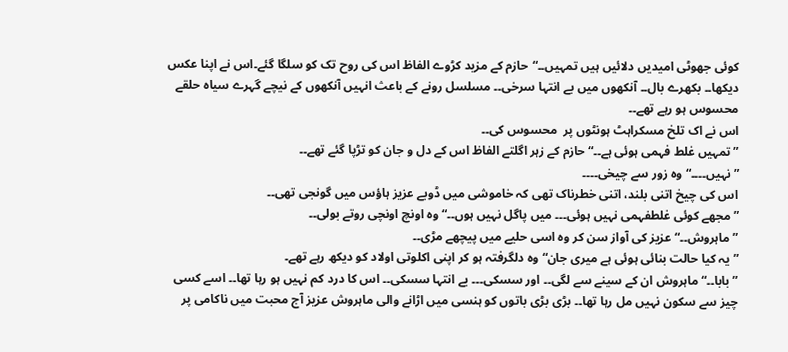کوئی جھوٹی امیدیں دلائیں ہیں تمہیں۔۔“حازم کے مزید کڑوے الفاظ اس کی روح تک کو سلگا گئے۔اس نے اپنا عکس دیکھا۔۔ بکھرے بال۔۔ آنکھوں میں بے انتہا سرخی۔۔ مسلسل رونے کے باعث انہیں آنکھوں کے نیچے گہرے سیاہ حلقے محسوس ہو رہے تھے۔۔
اس نے اک تلخ مسکراہٹ ہونٹوں پر  محسوس کی۔۔
”تمہیں غلط فہمی ہوئی ہے۔۔“ حازم کے زہر اگلتے الفاظ اس کے دل و جان کو تڑپا گئے تھے۔۔
”نہیں۔۔۔۔“ وہ زور سے چیخی۔۔۔۔
اس کی چیخ اتنی بلند، اتنی خطرناک تھی کہ خاموشی میں ڈوبے عزیز ہاؤس میں گونجی تھی۔۔
”مجھے کوئی غلطفہمی نہیں ہوئی۔۔۔ میں پاگل نہیں ہوں۔۔“ وہ اونچ اونچی روتے بولی۔۔
”ماہروش۔۔“ عزیز کی آواز سن کر وہ اسی حلیے میں پیچھے مڑی۔۔
”یہ کیا حالت بنائی ہوئی ہے میری جان“ وہ دلگرفتہ ہو کر اپنی اکلوتی اولاد کو دیکھ رہے تھے۔
”بابا۔۔“ماہروش ان کے سینے سے لگی۔۔ اور سسکی۔۔۔ بے انتہا سسکی۔۔ اس کا درد کم نہیں ہو رہا تھا۔۔ اسے کسی چیز سے سکون نہیں مل رہا تھا۔۔ بڑی بڑی باتوں کو ہنسی میں اڑانے والی ماہروش عزیز آج محبت میں ناکامی پر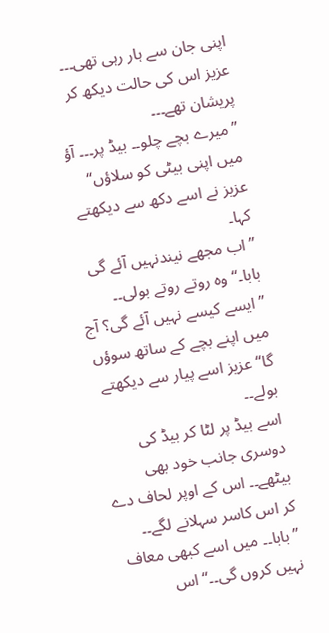اپنی جان سے ہار رہی تھی۔۔۔ عزیز اس کی حالت دیکھ کر پریشان تھے۔۔۔
”میرے بچے چلو۔۔ بیڈ پر۔۔۔ آؤ میں اپنی بیٹی کو سلاؤں“ عزیز نے اسے دکھ سے دیکھتے کہا۔
”اب مجھے نیندنہیں آئے گی بابا۔“ وہ روتے روتے بولی۔۔
”ایسے کیسے نہیں آئے گی؟ آج میں اپنے بچے کے ساتھ سوؤں گا“ عزیز اسے پیار سے دیکھتے بولے۔۔
اسے بیڈ پر لٹا کر بیڈ کی دوسری جانب خود بھی بیٹھے۔۔ اس کے اوپر لحاف دے کر اس کاسر سہلانے لگے۔۔
”بابا۔۔ میں اسے کبھی معاف نہیں کروں گی۔۔“ اس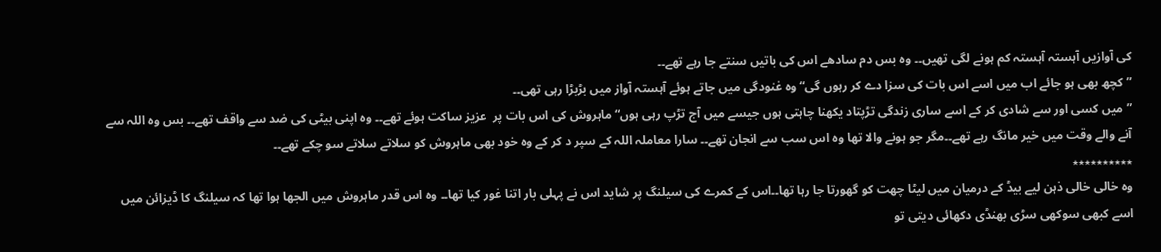کی آوازیں آہستہ آہستہ کم ہونے لگی تھیں۔۔ وہ بس دم سادھے اس کی باتیں سنتے جا رہے تھے۔۔
”کچھ بھی ہو جائے اب میں اسے اس بات کی سزا دے کر رہوں گی“ وہ غنودگی میں جاتے ہوئے آہستہ آواز میں بڑبڑا رہی تھی۔۔
”میں کسی اور سے شادی کر کے اسے ساری زندگی تڑپتاد یکھنا چاہتی ہوں جیسے میں آج تڑپ رہی ہوں“ ماہروش کی اس بات پر  عزیز ساکت ہوئے تھے۔۔ وہ اپنی بیٹی کی ضد سے واقف تھے۔۔ بس وہ اللہ سے آنے والے وقت میں خیر مانگ رہے تھے۔۔مگر جو ہونے والا تھا وہ اس سب سے انجان تھے۔۔ سارا معاملہ اللہ کے سپر د کر کے وہ خود بھی ماہروش کو سلاتے سلاتے سو چکے تھے۔۔
٭٭٭٭٭٭٭٭٭٭
وہ خالی خالی ذہن لیے بیڈ کے درمیان میں لیٹا چھت کو گھورتا جا رہا تھا۔۔اس کے کمرے کی سیلنگ پر شاید اس نے پہلی بار اتنا غور کیا تھا۔۔ وہ اس قدر ماہروش میں الجھا ہوا تھا کہ سیلنگ کا ڈیزائن میں اسے کبھی سوکھی سڑی بھنڈی دکھائی دیتی تو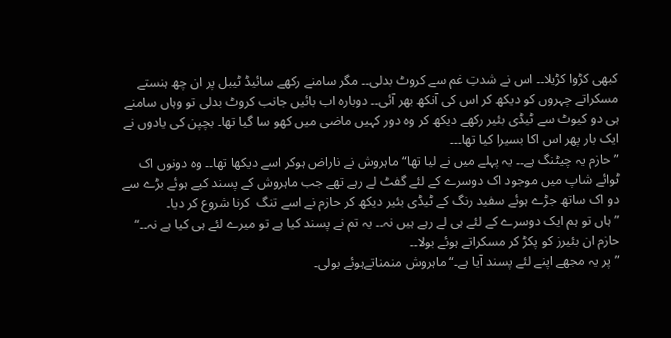کبھی کڑوا کڑیلا۔۔ اس نے شدتِ غم سے کروٹ بدلی۔۔ مگر سامنے رکھے سائیڈ ٹیبل پر ان چھ ہنستے مسکراتے چہروں کو دیکھ کر اس کی آنکھ بھر آئی۔۔ دوبارہ اب بائیں جانب کروٹ بدلی تو وہاں سامنے ہی دو کیوٹ سے ٹیڈی بئیر رکھے دیکھ کر وہ دور کہیں ماضی میں کھو سا گیا تھا۔ بچپن کی یادوں نے ایک بار پھر اس اکا بسیرا کیا تھا۔۔۔
”حازم یہ چیٹنگ ہے۔۔ یہ پہلے میں نے لیا تھا“ ماہروش نے ناراض ہوکر اسے دیکھا تھا۔۔ وہ دونوں اک ٹوائے شاپ میں موجود اک دوسرے کے لئے گفٹ لے رہے تھے جب ماہروش کے پسند کیے ہوئے بڑے سے دو اک ساتھ جڑے ہوئے سفید رنگ کے ٹیڈی بئیر دیکھ کر حازم نے اسے تنگ  کرنا شروع کر دیا۔
”ہاں تو ہم ایک دوسرے کے لئے ہی لے رہے ہیں نہ۔۔ یہ تم نے پسند کیا ہے تو میرے لئے ہی کیا ہے نہ۔۔“ حازم ان بئیرز کو پکڑ کر مسکراتے ہوئے بولا۔۔
”پر یہ مجھے اپنے لئے پسند آیا ہے۔“ماہروش منمناتےہوئے بولی۔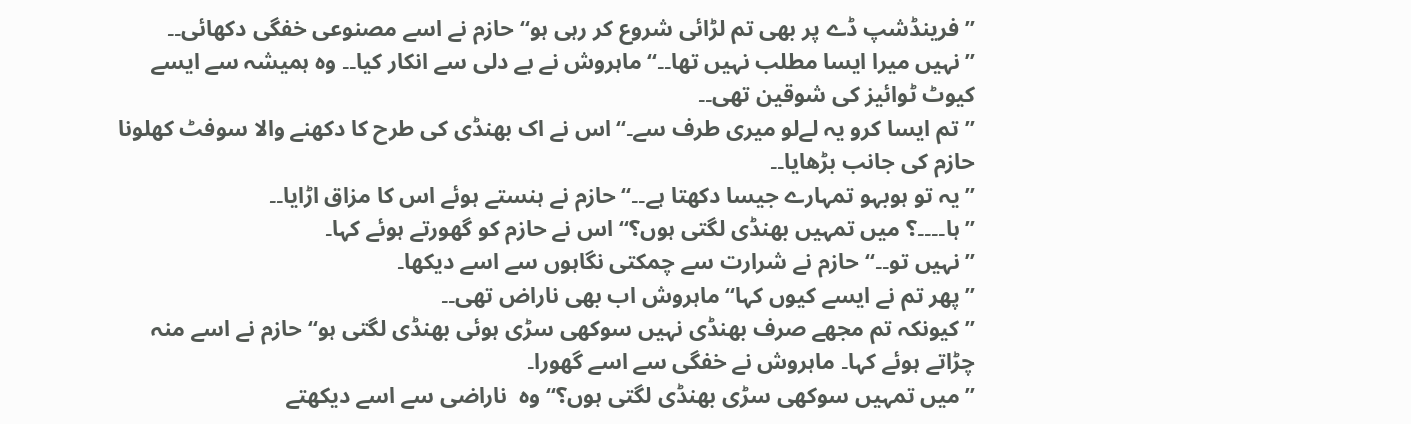”فرینڈشپ ڈے پر بھی تم لڑائی شروع کر رہی ہو“ حازم نے اسے مصنوعی خفگی دکھائی۔۔
”نہیں میرا ایسا مطلب نہیں تھا۔۔“ماہروش نے بے دلی سے انکار کیا۔۔ وہ ہمیشہ سے ایسے کیوٹ ٹوائیز کی شوقین تھی۔۔
”تم ایسا کرو یہ لےلو میری طرف سے۔“اس نے اک بھنڈی کی طرح کا دکھنے والا سوفٹ کھلونا حازم کی جانب بڑھایا۔۔
”یہ تو ہوبہو تمہارے جیسا دکھتا ہے۔۔“ حازم نے ہنستے ہوئے اس کا مزاق اڑایا۔۔
”ہا۔۔۔۔؟ میں تمہیں بھنڈی لگتی ہوں؟“ اس نے حازم کو گھورتے ہوئے کہا۔
”نہیں تو۔۔“حازم نے شرارت سے چمکتی نگاہوں سے اسے دیکھا۔
”پھر تم نے ایسے کیوں کہا“ ماہروش اب بھی ناراض تھی۔۔
”کیونکہ تم مجھے صرف بھنڈی نہیں سوکھی سڑی ہوئی بھنڈی لگتی ہو“ حازم نے اسے منہ چڑاتے ہوئے کہا۔ ماہروش نے خفگی سے اسے گھورا۔
”میں تمہیں سوکھی سڑی بھنڈی لگتی ہوں؟“ وہ  ناراضی سے اسے دیکھتے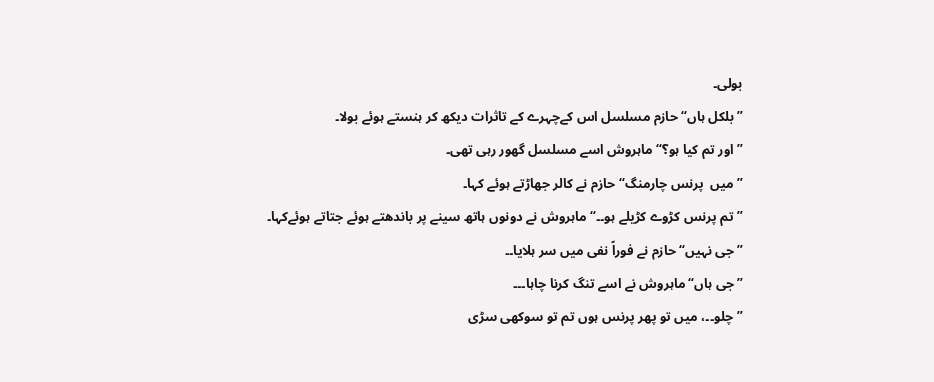بولی۔
”بلکل ہاں“ حازم مسلسل اس کےچہرے کے تاثرات دیکھ کر ہنستے ہوئے بولا۔
”اور تم کیا ہو؟“ماہروش اسے مسلسل گھور رہی تھی۔
”میں  پرنس چارمنگ“حازم نے کالر جھاڑتے ہوئے کہا۔
”تم پرنس کڑوے کڑیلے ہو۔۔“ماہروش نے دونوں ہاتھ سینے پر باندھتے ہوئے جتاتے ہوئےکہا۔
”جی نہیں“ حازم نے فوراً نفی میں سر ہلایا۔۔
”جی ہاں“ماہروش نے اسے تنگ کرنا چاہا۔۔۔
” چلو۔۔، میں تو پھر پرنس ہوں تم تو سوکھی سڑی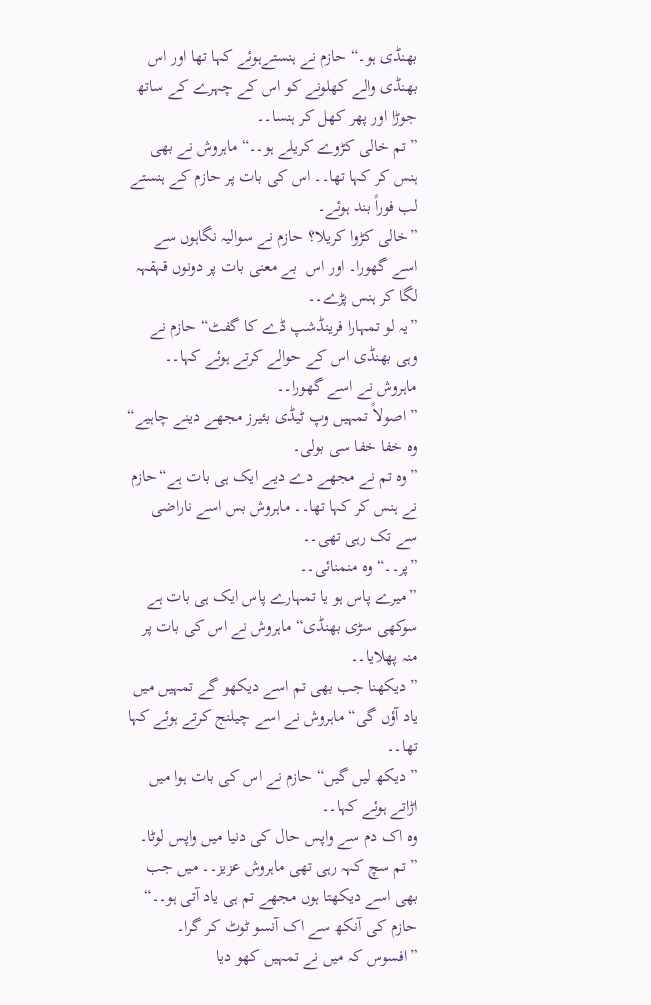بھنڈی ہو۔“ حازم نے ہنستےہوئے کہا تھا اور اس بھنڈی والے کھلونے کو اس کے چہرے کے ساتھ جوڑا اور پھر کھل کر ہنسا۔۔
”تم خالی کڑوے کریلے ہو۔۔“ ماہروش نے بھی ہنس کر کہا تھا۔۔ اس کی بات پر حازم کے ہنستے لب فوراً بند ہوئے۔
”خالی کڑوا کریلا؟ حازم نے سوالیہ نگاہوں سے اسے گھورا۔ اور اس  بے معنی بات پر دونوں قہقہہ لگا کر ہنس پڑے۔۔
”یہ لو تمہارا فرینڈشپ ڈے کا گفٹ“ حازم نے وہی بھنڈی اس کے حوالے کرتے ہوئے کہا۔۔ ماہروش نے اسے گھورا۔۔
”اصولاً تمہیں وپ ٹیڈی بئیرز مجھے دینے چاہیے“ وہ خفا خفا سی بولی۔
”وہ تم نے مجھے دے دیے ایک ہی بات ہے“حازم نے ہنس کر کہا تھا۔۔ ماہروش بس اسے ناراضی سے تک رہی تھی۔۔
”پر۔۔“ وہ منمنائی۔۔
”میرے پاس ہو یا تمہارے پاس ایک ہی بات ہے سوکھی سڑی بھنڈی“ ماہروش نے اس کی بات پر منہ پھلایا۔۔
”دیکھنا جب بھی تم اسے دیکھو گے تمہیں میں یاد آؤں گی“ ماہروش نے اسے چیلنج کرتے ہوئے کہا تھا۔۔
”دیکھ لیں گیں“ حازم نے اس کی بات ہوا میں اڑاتے ہوئے کہا۔۔
وہ اک دم سے واپس حال کی دنیا میں واپس لوٹا۔
”تم سچ کہہ رہی تھی ماہروش عزیز۔۔ میں جب  بھی اسے دیکھتا ہوں مجھے تم ہی یاد آتی ہو۔۔“ حازم کی آنکھ سے اک آنسو ٹوٹ کر گرا۔
”افسوس کہ میں نے تمہیں کھو دیا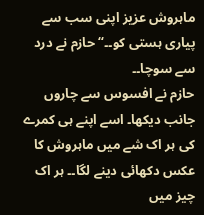ماہروش عزیز اپنی سب سے پیاری ہستی کو۔۔“ حازم نے درد سے سوچا۔۔
حازم نے افسوس سے چاروں جانب دیکھا۔ اسے اپنے ہی کمرے کی ہر اک شے میں ماہروش کا عکس دکھائی دینے لگا۔۔ ہر اک چیز میں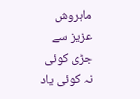ماہروش عزیز سے جڑی کوئی نہ کوئی یاد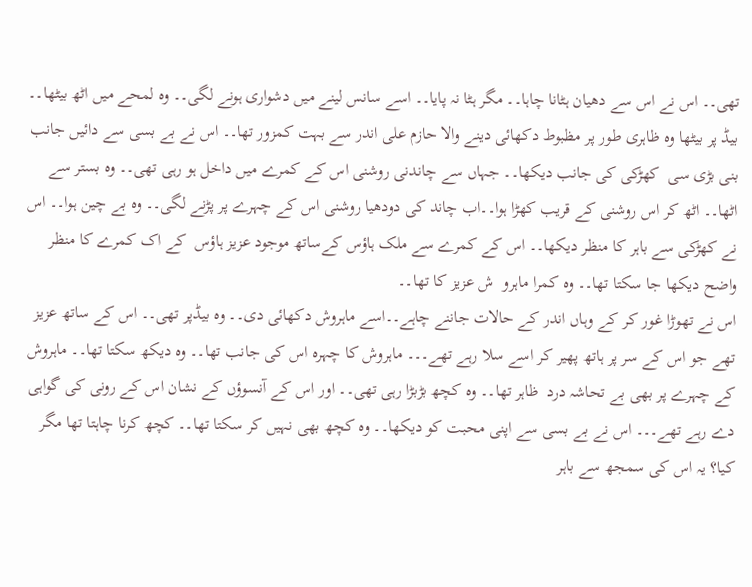تھی۔۔ اس نے اس سے دھیان ہٹانا چاہا۔۔ مگر ہٹا نہ پایا۔۔ اسے سانس لینے میں دشواری ہونے لگی۔۔ وہ لمحے میں اٹھ بیٹھا۔۔  بیڈ پر بیٹھا وہ ظاہری طور پر مظبوط دکھائی دینے والا حازم علی اندر سے بہت کمزور تھا۔۔ اس نے بے بسی سے دائیں جانب بنی بڑی سی  کھڑکی کی جانب دیکھا۔۔ جہاں سے چاندنی روشنی اس کے کمرے میں داخل ہو رہی تھی۔۔ وہ بستر سے اٹھا۔۔ اٹھ کر اس روشنی کے قریب کھڑا ہوا۔۔اب چاند کی دودھیا روشنی اس کے چہرے پر پڑنے لگی۔۔ وہ بے چین ہوا۔۔ اس نے کھڑکی سے باہر کا منظر دیکھا۔۔ اس کے کمرے سے ملک ہاؤس کےساتھ موجود عزیز ہاؤس  کے اک کمرے کا منظر واضح دیکھا جا سکتا تھا۔۔ وہ کمرا ماہرو  ش عزیز کا تھا۔۔
اس نے تھوڑا غور کر کے وہاں اندر کے حالات جاننے چاہے۔۔اسے ماہروش دکھائی دی۔۔ وہ بیڈپر تھی۔۔ اس کے ساتھ عزیز تھے جو اس کے سر پر ہاتھ پھیر کر اسے سلا رہے تھے۔۔۔ ماہروش کا چہرہ اس کی جانب تھا۔۔ وہ دیکھ سکتا تھا۔۔ ماہروش کے چہرے پر بھی بے تحاشہ درد  ظاہر تھا۔۔ وہ کچھ بڑبڑا رہی تھی۔۔ اور اس کے آنسوؤں کے نشان اس کے رونی کی گواہی دے رہے تھے۔۔۔ اس نے بے بسی سے اپنی محبت کو دیکھا۔۔ وہ کچھ بھی نہیں کر سکتا تھا۔۔ کچھ کرنا چاہتا تھا مگر کیا؟ یہ اس کی سمجھ سے باہر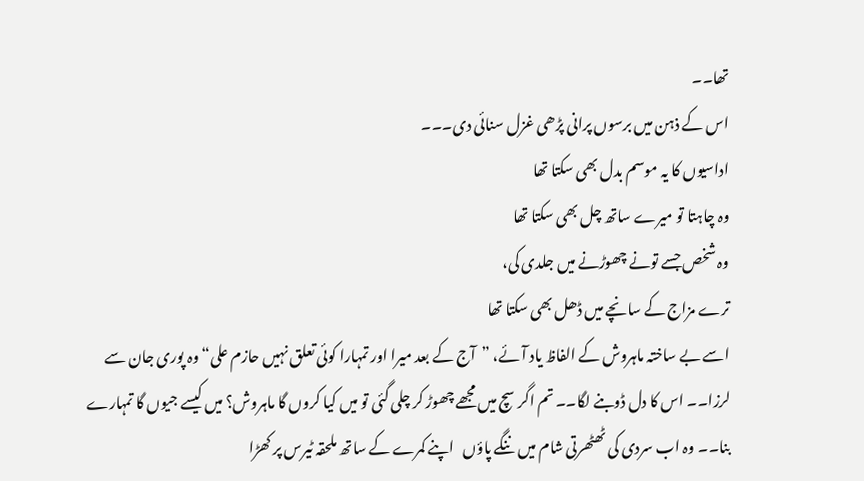تھا۔۔
اس کے ذہن میں برسوں پرانی پڑھی غزل سنائی دی۔۔۔
اداسیوں کا یہ موسم بدل بھی سکتا تھا
وہ چاہتا تو میرے ساتھ چل بھی سکتا تھا
وہ شخص جسے تونے چھوڑنے میں جلدی کی،
ترے مزاج کے سانچے میں ڈھل بھی سکتا تھا
اسے بے ساختہ ماہروش کے الفاظ یاد آئے، ”آج کے بعد میرا اور تمہارا کوئی تعلق نہیں حازم علی“ وہ پوری جان سے لرزا۔۔ اس کا دل ڈوبنے لگا۔۔ تم اگر سچ میں مجھے چھوڑ کر چلی گئی تو میں کیا کروں گا ماہروش؟ میں کیسے جیوں گا تمہارے بنا۔۔ وہ اب سردی کی ٹھٹھرتی شام میں ننگے پاؤں   اپنے کمرے کے ساتھ ملحقہ ٹیرس پر کھڑا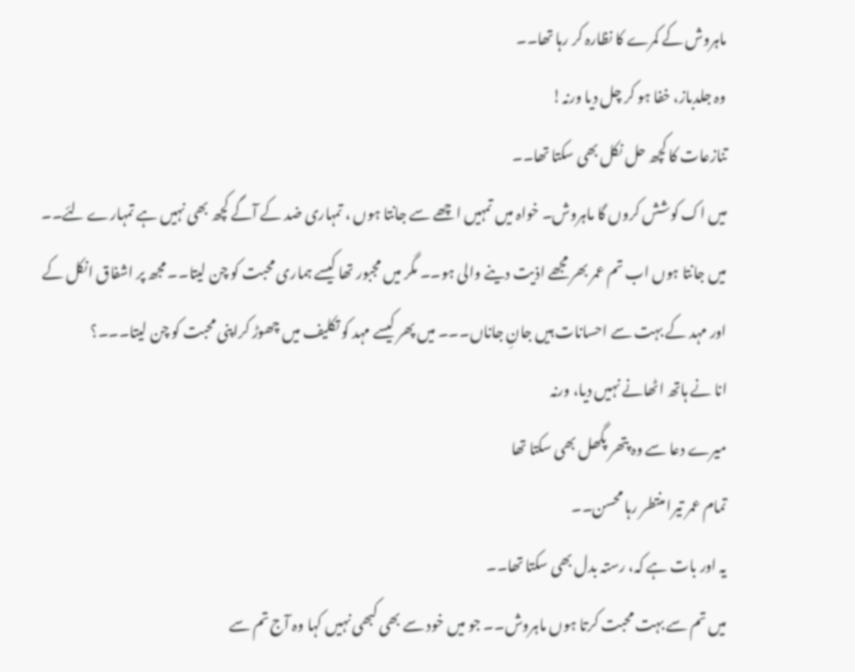ماہروش کے کمرے کا نظارہ کر رہا تھا۔۔
وہ جلدباز، خفا ہو کر چل دیا ورنہ!
تنازعات کا کچھ حل نکل بھی سکتا تھا۔۔
میں اک کوشش کروں گا ماہروش۔ خواہ میں تمہیں اچھے سے جانتا ہوں ، تمہاری ضد کے آگے کچھ بھی نہیں ہے تمہارے لئے۔۔ میں جانتا ہوں اب تم عمر بھر مجھے اذیت دینے والی ہو۔۔ مگر میں مجبور تھا کیسے ہماری محبت کو چن لیتا۔۔ مجھ پر اشفاق انکل کے اور مہد کے بہت سے احسانات ہیں جانِ جاناں۔۔۔ میں پھر کیسے مہد کو تکلیف میں چھوڑ کراپنی محبت کو چن لیتا۔۔۔؟
انا نے ہاتھ اٹھانے نہیں دیا، ورنہ
میرے دعا سے وہ پتھر پگھل بھی سکتا تھا
تمام عمر تیرا منتطر رہا محسن۔۔
یہ اور بات ہے کہ، رستہ بدل بھی سکتا تھا۔۔
میں تم سے بہت محبت کرتا ہوں ماہروش۔۔ جو میں خود سے بھی کبھی نہیں کہا وہ آج تم سے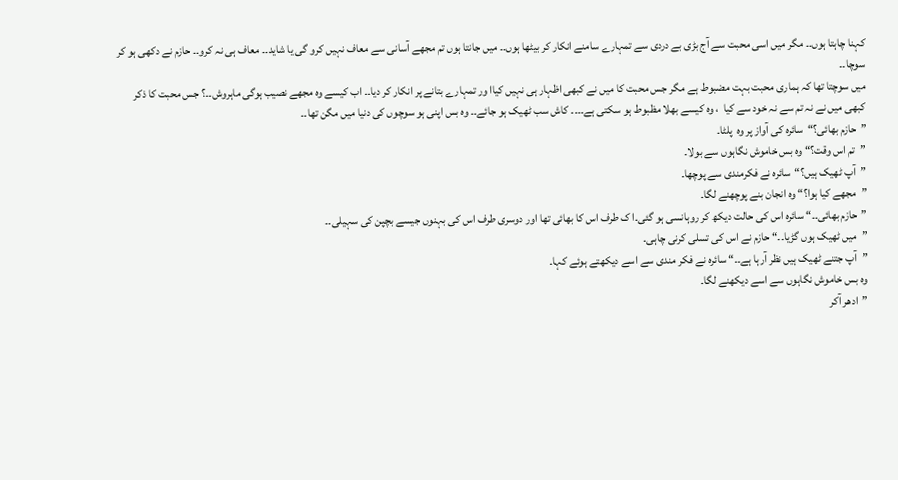کہنا چاہتا ہوں۔۔ مگر میں اسی محبت سے آج بڑی بے دردی سے تمہارے سامنے انکار کر بیٹھا ہوں۔۔ میں جانتا ہوں تم مجھے آسانی سے معاف نہیں کرو گی یا شاید۔۔ معاف ہی نہ کرو۔۔ حازم نے دکھی ہو کر سوچا۔۔
میں سوچتا تھا کہ ہماری محبت بہت مضبوط ہے مگر جس محبت کا میں نے کبھی اظہار ہی نہیں کیاا ور تمہارے بتانے پر انکار کر دیا۔۔ اب کیسے وہ مجھے نصیب ہوگی ماہروش۔۔؟ جس محبت کا ذکر کبھی میں نے نہ تم سے نہ خود سے کیا  ، وہ کیسے بھلا مظبوط ہو سکتی ہے۔۔۔۔ کاش سب ٹھیک ہو جائے۔۔ وہ بس اپنی ہو سوچوں کی دنیا میں مگن تھا۔۔
”حازم بھائی؟“سائرہ کی آواز پر وہ  پلٹا۔
”تم اس وقت؟“ وہ بس خاموش نگاہوں سے بولا۔
”آپ ٹھیک ہیں؟“سائرہ نے فکرمندی سے پوچھا۔
”مجھے کیا ہوا؟“ وہ انجان بنے پوچھنے لگا۔
”حازم بھائی۔۔“ سائرہ اس کی حالت دیکھ کر روہانسی ہو گئی۔ا ک طرف اس کا بھائی تھا اور دوسری طرف اس کی بہنوں جیسے بچپن کی سہیلی۔۔
”میں ٹھیک ہوں گڑیا۔۔“ حازم نے اس کی تسلی کرنی چاہی۔
”آپ جتنے ٹھیک ہیں نظر آرہا ہے۔۔“ سائرہ نے فکر مندی سے اسے دیکھتے ہوئے کہا۔
وہ بس خاموش نگاہوں سے اسے دیکھنے لگا۔
”ادھر آکر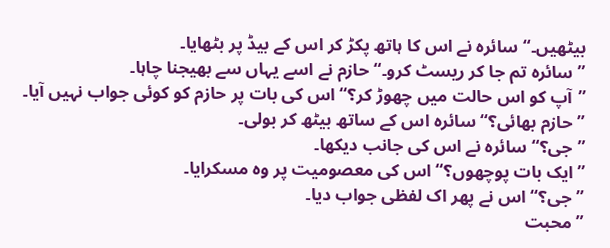بیٹھیں۔“ سائرہ نے اس کا ہاتھ پکڑ کر اس کے بیڈ پر بٹھایا۔
”سائرہ تم جا کر ریسٹ کرو۔“ حازم نے اسے یہاں سے بھیجنا چاہا۔
”آپ کو اس حالت میں چھوڑ کر؟“ اس کی بات پر حازم کو کوئی جواب نہیں آیا۔
”حازم بھائی؟“ سائرہ اس کے ساتھ بیٹھ کر بولی۔
”جی؟“ سائرہ نے اس کی جانب دیکھا۔
”ایک بات پوچھوں؟“ اس کی معصومیت پر وہ مسکرایا۔
”جی؟“ اس نے پھر اک لفظی جواب دیا۔
”محبت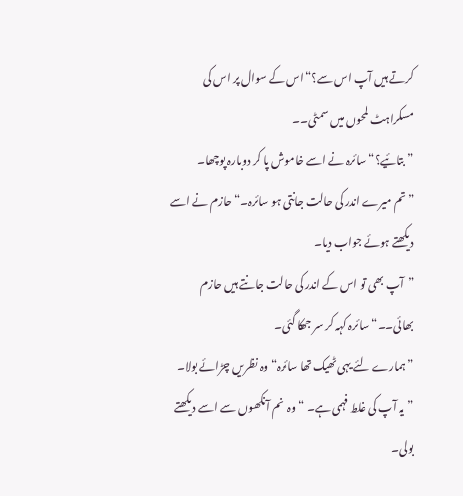کرتے ہیں آپ اس سے؟“اس کے سوال پر اس کی مسکراہٹ لمحوں میں سمٹی۔۔
”بتائیے؟“ سائرہ نے اسے خاموش پا کر دوبارہ پوچھا۔
”تم میرے اندر کی حالت جانتی ہو سائرہ۔“ حازم نے اسے دیکھتے ہوئے جواب دیا۔
”آپ بھی تو اس کے اندر کی حالت جانتے ہیں حازم بھائی۔۔“ سائرہ کہہ کر سر جھکا گئی۔
”ہمارے لئے یہی ٹھیک تھا سائرہ“ وہ نظریں چڑائے بولا۔
”یہ آپ کی غلط فہمی ہے۔ “ وہ  نم آنکھوں سے اسے دیکھتے بولی۔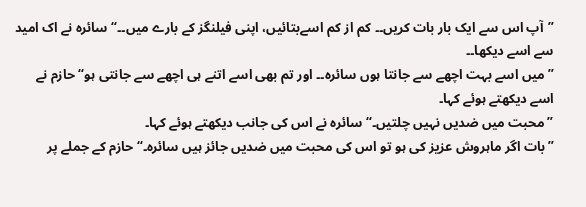”آپ اس سے ایک بار بات کریں۔۔ کم از کم اسےبتائیں، اپنی فیلنگز کے بارے میں۔۔“ سائرہ نے اک امید سے اسے دیکھا۔۔
”میں اسے بہت اچھے سے جانتا ہوں سائرہ۔۔ اور تم بھی اسے اتنے ہی اچھے سے جانتی ہو“ حازم نے اسے دیکھتے ہوئے کہا۔
”محبت میں ضدیں نہیں چلتیں۔“ سائرہ نے اس کی جانب دیکھتے ہوئے کہا۔
”بات اگر ماہروش عزیز کی ہو تو اس کی محبت میں ضدیں جائز ہیں سائرہ۔“ حازم کے جملے پر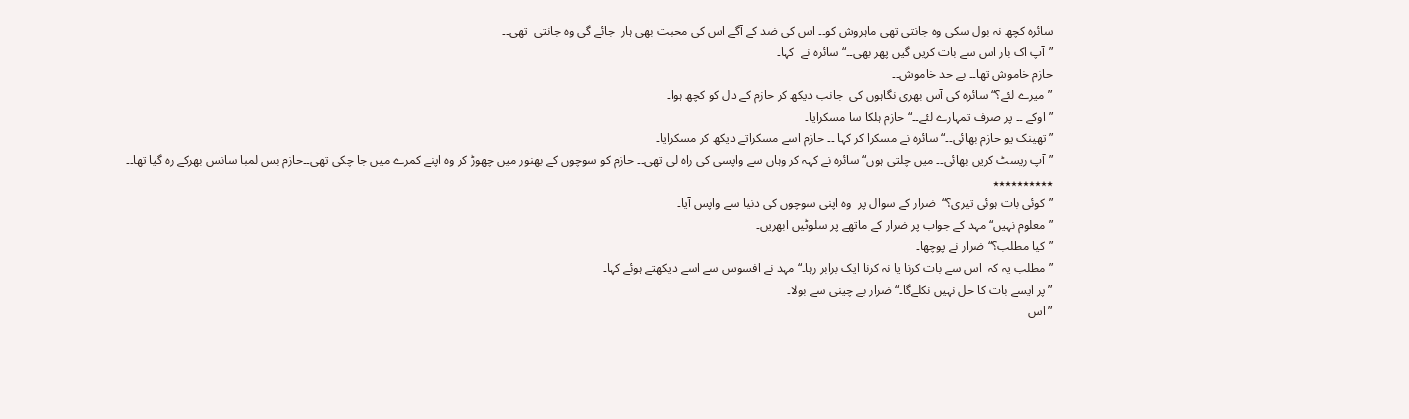سائرہ کچھ نہ بول سکی وہ جانتی تھی ماہروش کو۔۔ اس کی ضد کے آگے اس کی محبت بھی ہار  جائے گی وہ جانتی  تھی۔۔
”آپ اک بار اس سے بات کریں گیں پھر بھی۔۔“ سائرہ نے  کہا۔
حازم خاموش تھا۔۔ بے حد خاموش۔۔
”میرے لئے؟“ سائرہ کی آس بھری نگاہوں کی  جانب دیکھ کر حازم کے دل کو کچھ ہوا۔
”اوکے ۔۔ پر صرف تمہارے لئے۔۔“ حازم ہلکا سا مسکرایا۔
”تھینک یو حازم بھائی۔۔“ سائرہ نے مسکرا کر کہا ۔۔ حازم اسے مسکراتے دیکھ کر مسکرایا۔
”آپ ریسٹ کریں بھائی۔۔ میں چلتی ہوں“ سائرہ نے کہہ کر وہاں سے واپسی کی راہ لی تھی۔۔ حازم کو سوچوں کے بھنور میں چھوڑ کر وہ اپنے کمرے میں جا چکی تھی۔۔حازم بس لمبا سانس بھرکے رہ گیا تھا۔۔
٭٭٭٭٭٭٭٭٭٭
”کوئی بات ہوئی تیری؟“  ضرار کے سوال پر  وہ اپنی سوچوں کی دنیا سے واپس آیا۔
”معلوم نہیں“ مہد کے جواب پر ضرار کے ماتھے پر سلوٹیں ابھریں۔
”کیا مطلب؟“ضرار نے پوچھا۔
”مطلب یہ کہ  اس سے بات کرنا یا نہ کرنا ایک برابر رہا۔“ مہد نے افسوس سے اسے دیکھتے ہوئے کہا۔
”پر ایسے بات کا حل نہیں نکلےگا۔“ ضرار بے چینی سے بولا۔
”اس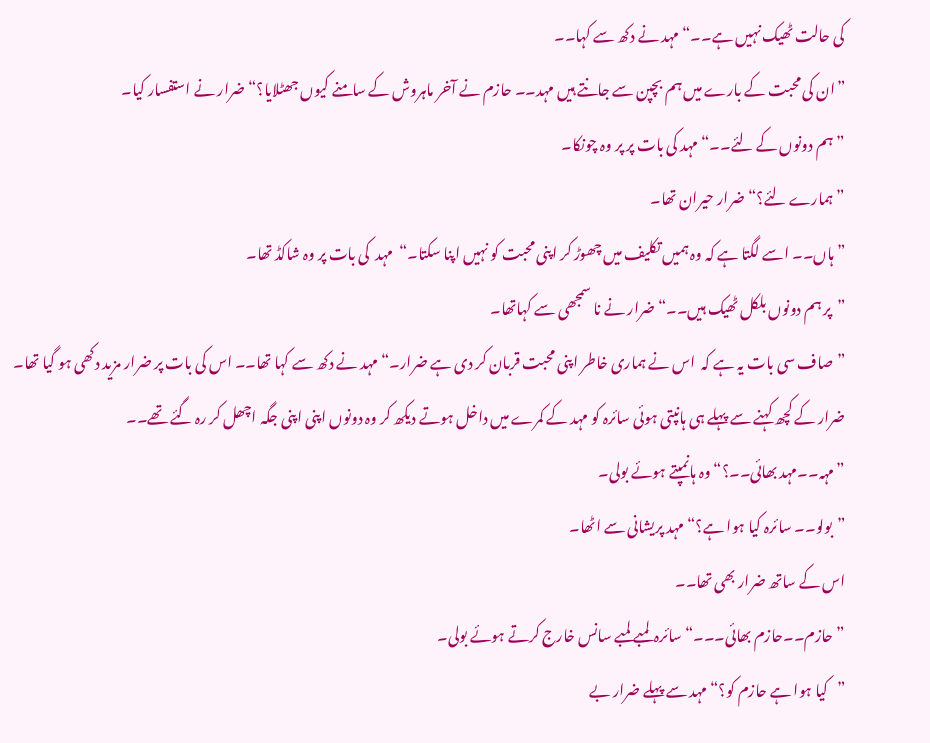کی حالت ٹھیک نہیں ہے۔۔“ مہد نے دکھ سے کہا۔۔
”ان کی محبت کے بارے میں ہم بچپن سے جانتے ہیں مہد۔۔ حازم نے آخر ماہروش کے سامنے کیوں جھٹلایا؟“ ضرار نے استفسار کیا۔
”ہم دونوں کے لئے۔۔“ مہد کی بات پر پر وہ چونکا۔
”ہمارے لئے؟“ضرار حیران تھا۔
”ہاں۔۔ اسے لگتا ہے کہ وہ ہمیں تکلیف میں چھوڑ کر اپنی محبت کو نہیں اپنا سکتا۔“  مہد  کی بات پر وہ شاکڈ تھا۔
”پر ہم دونوں بلکل ٹھیک ہیں۔۔“ ضرار نے نا سمجھی سے کہاتھا۔
”صاف سی بات یہ ہے کہ  اس نے ہماری خاطر اپنی محبت قربان کر دی ہے ضرار۔“ مہد نے دکھ سے کہا تھا۔۔ اس کی بات پر ضرار مزید دکھی ہو گیا تھا۔
ضرار کے کچھ کہنے سے پہلے ہی ہانپتی ہوئی سائرہ کو مہد کے کمرے میں داخل ہوتے دیکھ کر وہ دونوں اپنی اپنی جگہ اچھل کر رہ گئے تھے۔۔
”مہہ۔۔مہد بھائی۔۔؟“ وہ ہانمپتے ہوئے بولی۔
”بولو۔۔ سائرہ کیا ہوا ہے؟“ مہد پریشانی سے اٹھا۔
اس کے ساتھ ضرار بھی تھا۔۔
”حازم۔۔حازم بھائی۔۔۔“ سائرہ  لمبے لمبے سانس خارج کرتے ہوئے بولی۔
”کیا ہوا ہے حازم کو؟“ مہد سے پہلے ضرار بے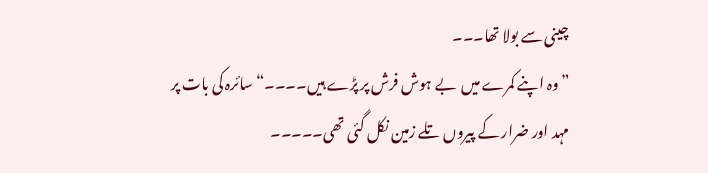چینی سے بولا تھا۔۔۔
”وہ اپنے کمرے میں  بے ہوش فرش پر پڑے ہیں۔۔۔۔“سائرہ کی بات پر مہد اور ضرار کے پیروں تلے زمین نکل گئی تھی۔۔۔۔۔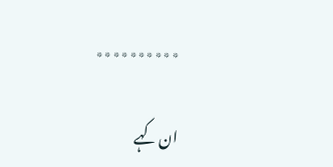٭٭٭٭٭٭٭٭٭٭

ان کہے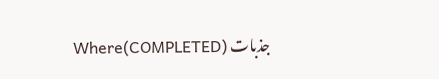جذبات (COMPLETED)Where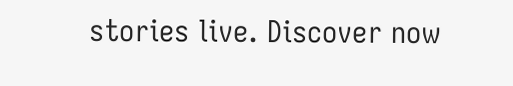stories live. Discover now